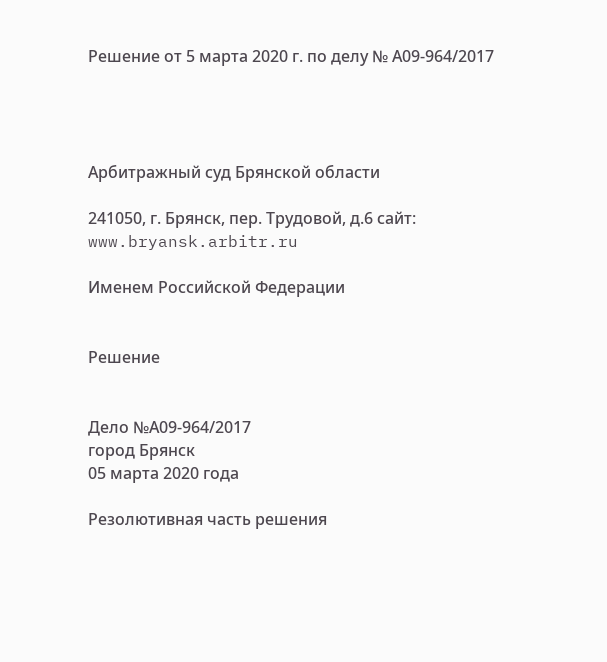Решение от 5 марта 2020 г. по делу № А09-964/2017




Арбитражный суд Брянской области

241050, г. Брянск, пер. Трудовой, д.6 сайт: www.bryansk.arbitr.ru

Именем Российской Федерации


Решение


Дело №А09-964/2017
город Брянск
05 марта 2020 года

Резолютивная часть решения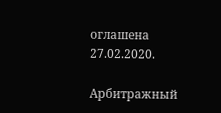оглашена 27.02.2020.

Арбитражный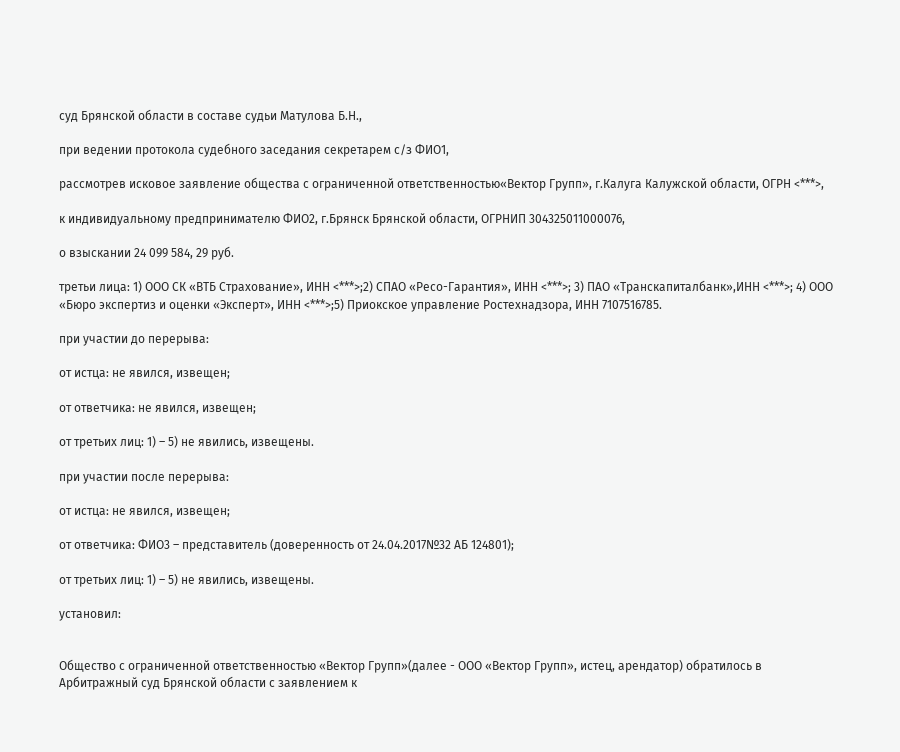суд Брянской области в составе судьи Матулова Б.Н.,

при ведении протокола судебного заседания секретарем с/з ФИО1,

рассмотрев исковое заявление общества с ограниченной ответственностью«Вектор Групп», г.Калуга Калужской области, ОГРН <***>,

к индивидуальному предпринимателю ФИО2, г.Брянск Брянской области, ОГРНИП 304325011000076,

о взыскании 24 099 584, 29 руб.

третьи лица: 1) ООО СК «ВТБ Страхование», ИНН <***>;2) СПАО «Ресо-Гарантия», ИНН <***>; 3) ПАО «Транскапиталбанк»,ИНН <***>; 4) ООО «Бюро экспертиз и оценки «Эксперт», ИНН <***>;5) Приокское управление Ростехнадзора, ИНН 7107516785.

при участии до перерыва:

от истца: не явился, извещен;

от ответчика: не явился, извещен;

от третьих лиц: 1) – 5) не явились, извещены.

при участии после перерыва:

от истца: не явился, извещен;

от ответчика: ФИО3 – представитель (доверенность от 24.04.2017№32 АБ 124801);

от третьих лиц: 1) – 5) не явились, извещены.

установил:


Общество с ограниченной ответственностью «Вектор Групп»(далее - ООО «Вектор Групп», истец, арендатор) обратилось в Арбитражный суд Брянской области с заявлением к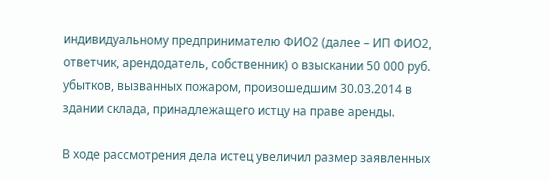индивидуальному предпринимателю ФИО2 (далее – ИП ФИО2, ответчик, арендодатель, собственник) о взыскании 50 000 руб. убытков, вызванных пожаром, произошедшим 30.03.2014 в здании склада, принадлежащего истцу на праве аренды.

В ходе рассмотрения дела истец увеличил размер заявленных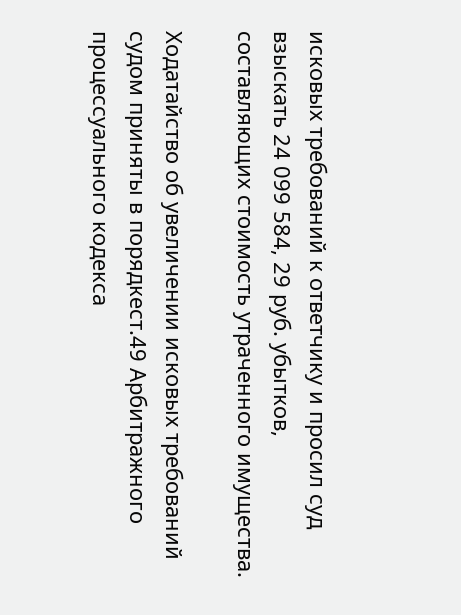исковых требований к ответчику и просил суд взыскать 24 099 584, 29 руб. убытков, составляющих стоимость утраченного имущества.

Ходатайство об увеличении исковых требований судом приняты в порядкест.49 Арбитражного процессуального кодекса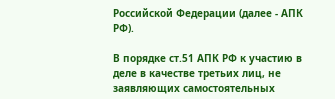Российской Федерации (далее - АПК РФ).

В порядке ст.51 АПК РФ к участию в деле в качестве третьих лиц, не заявляющих самостоятельных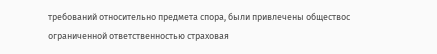требований относительно предмета спора, были привлечены обществос ограниченной ответственностью страховая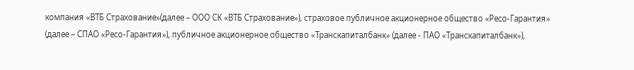компания «ВТБ Страхование»(далее – ООО СК «ВТБ Страхование»), страховое публичное акционерное общество «Ресо-Гарантия» (далее – СПАО «Ресо-Гарантия»), публичное акционерное общество «Транскапиталбанк» (далее - ПАО «Транскапиталбанк»),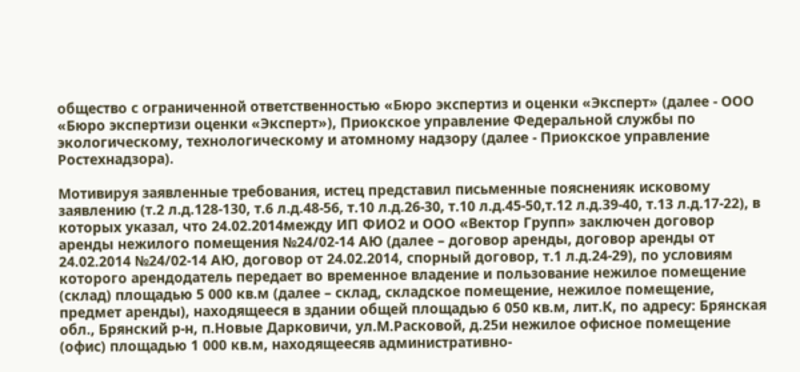общество с ограниченной ответственностью «Бюро экспертиз и оценки «Эксперт» (далее - ООО «Бюро экспертизи оценки «Эксперт»), Приокское управление Федеральной службы по экологическому, технологическому и атомному надзору (далее - Приокское управление Ростехнадзора).

Мотивируя заявленные требования, истец представил письменные поясненияк исковому заявлению (т.2 л.д.128-130, т.6 л.д.48-56, т.10 л.д.26-30, т.10 л.д.45-50,т.12 л.д.39-40, т.13 л.д.17-22), в которых указал, что 24.02.2014между ИП ФИО2 и ООО «Вектор Групп» заключен договор аренды нежилого помещения №24/02-14 АЮ (далее – договор аренды, договор аренды от 24.02.2014 №24/02-14 АЮ, договор от 24.02.2014, спорный договор, т.1 л.д.24-29), по условиям которого арендодатель передает во временное владение и пользование нежилое помещение (склад) площадью 5 000 кв.м (далее – склад, складское помещение, нежилое помещение, предмет аренды), находящееся в здании общей площадью 6 050 кв.м, лит.К, по адресу: Брянская обл., Брянский р-н, п.Новые Дарковичи, ул.М.Расковой, д.25и нежилое офисное помещение (офис) площадью 1 000 кв.м, находящеесяв административно-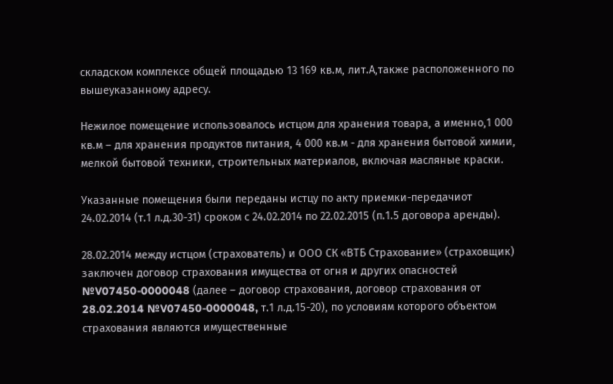складском комплексе общей площадью 13 169 кв.м, лит.А,также расположенного по вышеуказанному адресу.

Нежилое помещение использовалось истцом для хранения товара, а именно,1 000 кв.м – для хранения продуктов питания, 4 000 кв.м - для хранения бытовой химии, мелкой бытовой техники, строительных материалов, включая масляные краски.

Указанные помещения были переданы истцу по акту приемки-передачиот 24.02.2014 (т.1 л.д.30-31) сроком с 24.02.2014 по 22.02.2015 (п.1.5 договора аренды).

28.02.2014 между истцом (страхователь) и ООО СК «ВТБ Страхование» (страховщик) заключен договор страхования имущества от огня и других опасностей №V07450-0000048 (далее – договор страхования, договор страхования от 28.02.2014 №V07450-0000048, т.1 л.д.15-20), по условиям которого объектом страхования являются имущественные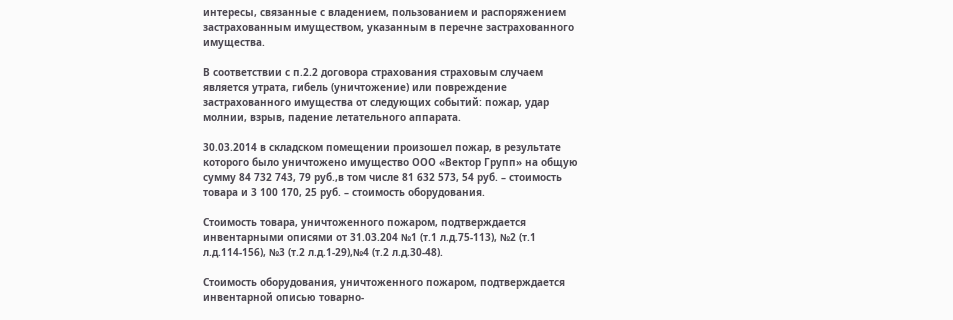интересы, связанные с владением, пользованием и распоряжением застрахованным имуществом, указанным в перечне застрахованного имущества.

В соответствии с п.2.2 договора страхования страховым случаем является утрата, гибель (уничтожение) или повреждение застрахованного имущества от следующих событий: пожар, удар молнии, взрыв, падение летательного аппарата.

30.03.2014 в складском помещении произошел пожар, в результате которого было уничтожено имущество ООО «Вектор Групп» на общую сумму 84 732 743, 79 руб.,в том числе 81 632 573, 54 руб. – стоимость товара и 3 100 170, 25 руб. – стоимость оборудования.

Стоимость товара, уничтоженного пожаром, подтверждается инвентарными описями от 31.03.204 №1 (т.1 л.д.75-113), №2 (т.1 л.д.114-156), №3 (т.2 л.д.1-29),№4 (т.2 л.д.30-48).

Стоимость оборудования, уничтоженного пожаром, подтверждается инвентарной описью товарно-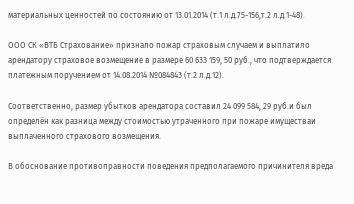материальных ценностей по состоянию от 13.01.2014 (т.1 л.д.75-156,т.2 л.д.1-48).

ООО СК «ВТБ Страхование» признало пожар страховым случаем и выплатило арендатору страховое возмещение в размере 60 633 159, 50 руб., что подтверждается платежным поручением от 14.08.2014 №084843 (т.2 л.д.12).

Соответственно, размер убытков арендатора составил 24 099 584, 29 руб.и был определён как разница между стоимостью утраченного при пожаре имуществаи выплаченного страхового возмещения.

В обоснование противоправности поведения предполагаемого причинителя вреда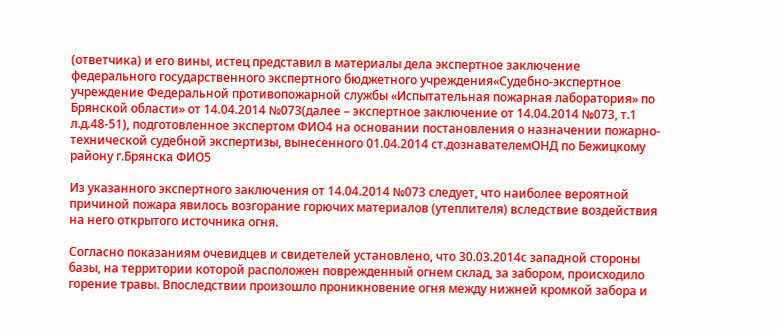(ответчика) и его вины, истец представил в материалы дела экспертное заключение федерального государственного экспертного бюджетного учреждения«Судебно-экспертное учреждение Федеральной противопожарной службы «Испытательная пожарная лаборатория» по Брянской области» от 14.04.2014 №073(далее – экспертное заключение от 14.04.2014 №073, т.1 л.д.48-51), подготовленное экспертом ФИО4 на основании постановления о назначении пожарно-технической судебной экспертизы, вынесенного 01.04.2014 ст.дознавателемОНД по Бежицкому району г.Брянска ФИО5

Из указанного экспертного заключения от 14.04.2014 №073 следует, что наиболее вероятной причиной пожара явилось возгорание горючих материалов (утеплителя) вследствие воздействия на него открытого источника огня.

Согласно показаниям очевидцев и свидетелей установлено, что 30.03.2014с западной стороны базы, на территории которой расположен поврежденный огнем склад, за забором, происходило горение травы. Впоследствии произошло проникновение огня между нижней кромкой забора и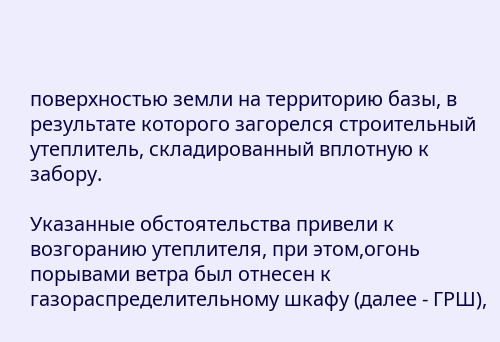поверхностью земли на территорию базы, в результате которого загорелся строительный утеплитель, складированный вплотную к забору.

Указанные обстоятельства привели к возгоранию утеплителя, при этом,огонь порывами ветра был отнесен к газораспределительному шкафу (далее - ГРШ),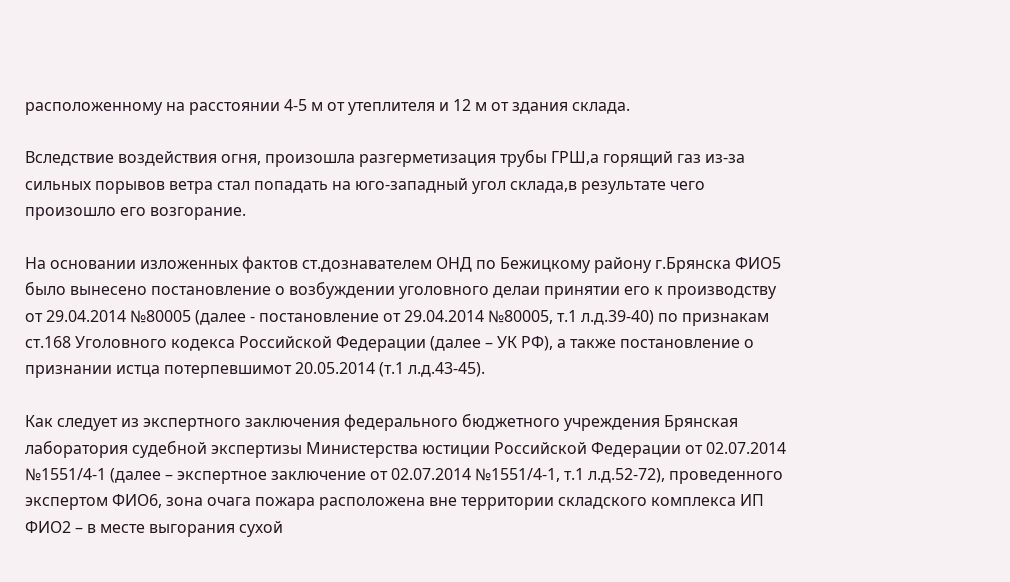расположенному на расстоянии 4-5 м от утеплителя и 12 м от здания склада.

Вследствие воздействия огня, произошла разгерметизация трубы ГРШ,а горящий газ из-за сильных порывов ветра стал попадать на юго-западный угол склада,в результате чего произошло его возгорание.

На основании изложенных фактов ст.дознавателем ОНД по Бежицкому району г.Брянска ФИО5 было вынесено постановление о возбуждении уголовного делаи принятии его к производству от 29.04.2014 №80005 (далее - постановление от 29.04.2014 №80005, т.1 л.д.39-40) по признакам ст.168 Уголовного кодекса Российской Федерации (далее – УК РФ), а также постановление о признании истца потерпевшимот 20.05.2014 (т.1 л.д.43-45).

Как следует из экспертного заключения федерального бюджетного учреждения Брянская лаборатория судебной экспертизы Министерства юстиции Российской Федерации от 02.07.2014 №1551/4-1 (далее – экспертное заключение от 02.07.2014 №1551/4-1, т.1 л.д.52-72), проведенного экспертом ФИО6, зона очага пожара расположена вне территории складского комплекса ИП ФИО2 – в месте выгорания сухой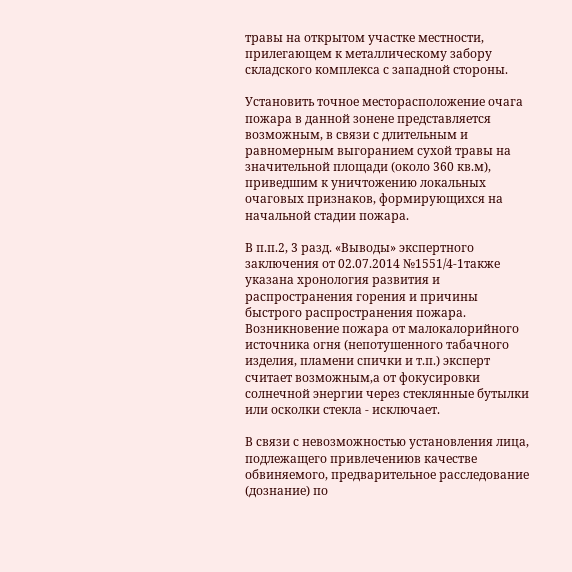травы на открытом участке местности, прилегающем к металлическому забору складского комплекса с западной стороны.

Установить точное месторасположение очага пожара в данной зонене представляется возможным, в связи с длительным и равномерным выгоранием сухой травы на значительной площади (около 360 кв.м), приведшим к уничтожению локальных очаговых признаков, формирующихся на начальной стадии пожара.

В п.п.2, 3 разд. «Выводы» экспертного заключения от 02.07.2014 №1551/4-1также указана хронология развития и распространения горения и причины быстрого распространения пожара. Возникновение пожара от малокалорийного источника огня (непотушенного табачного изделия, пламени спички и т.п.) эксперт считает возможным,а от фокусировки солнечной энергии через стеклянные бутылки или осколки стекла - исключает.

В связи с невозможностью установления лица, подлежащего привлечениюв качестве обвиняемого, предварительное расследование (дознание) по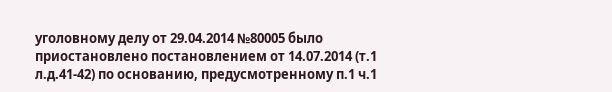уголовному делу от 29.04.2014 №80005 было приостановлено постановлением от 14.07.2014 (т.1 л.д.41-42) по основанию, предусмотренному п.1 ч.1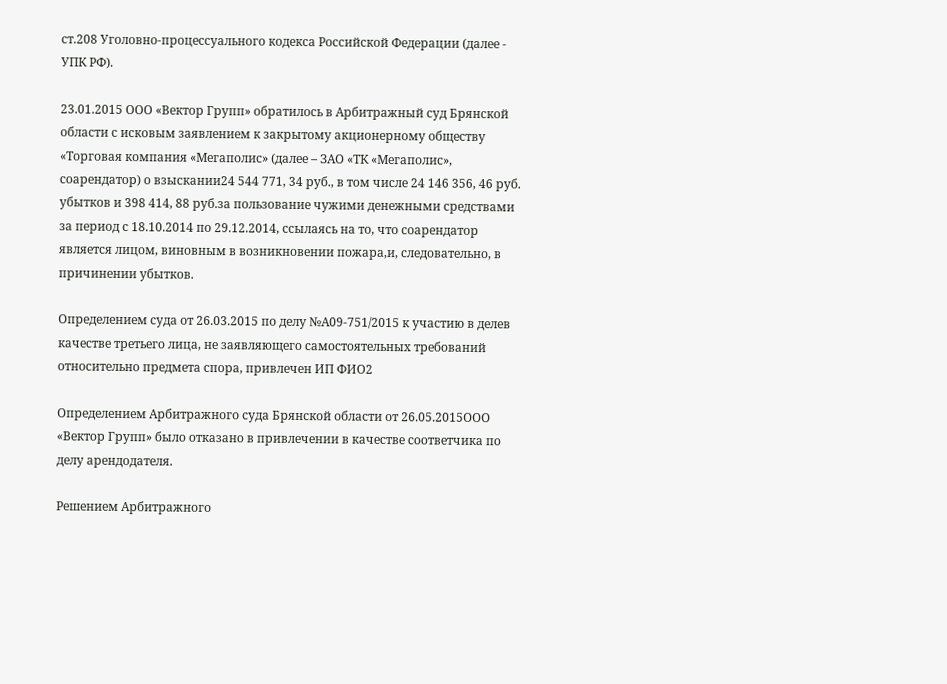ст.208 Уголовно-процессуального кодекса Российской Федерации (далее - УПК РФ).

23.01.2015 ООО «Вектор Групп» обратилось в Арбитражный суд Брянской области с исковым заявлением к закрытому акционерному обществу «Торговая компания «Мегаполис» (далее – ЗАО «ТК «Мегаполис», соарендатор) о взыскании24 544 771, 34 руб., в том числе 24 146 356, 46 руб. убытков и 398 414, 88 руб.за пользование чужими денежными средствами за период с 18.10.2014 по 29.12.2014, ссылаясь на то, что соарендатор является лицом, виновным в возникновении пожара,и, следовательно, в причинении убытков.

Определением суда от 26.03.2015 по делу №А09-751/2015 к участию в делев качестве третьего лица, не заявляющего самостоятельных требований относительно предмета спора, привлечен ИП ФИО2

Определением Арбитражного суда Брянской области от 26.05.2015ООО «Вектор Групп» было отказано в привлечении в качестве соответчика по делу арендодателя.

Решением Арбитражного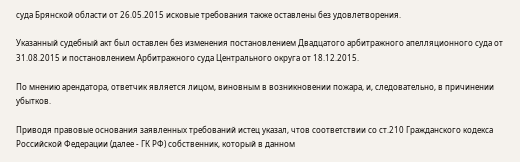суда Брянской области от 26.05.2015 исковые требования также оставлены без удовлетворения.

Указанный судебный акт был оставлен без изменения постановлением Двадцатого арбитражного апелляционного суда от 31.08.2015 и постановлением Арбитражного суда Центрального округа от 18.12.2015.

По мнению арендатора, ответчик является лицом, виновным в возникновении пожара, и, следовательно, в причинении убытков.

Приводя правовые основания заявленных требований истец указал, чтов соответствии со ст.210 Гражданского кодекса Российской Федерации (далее - ГК РФ) собственник, который в данном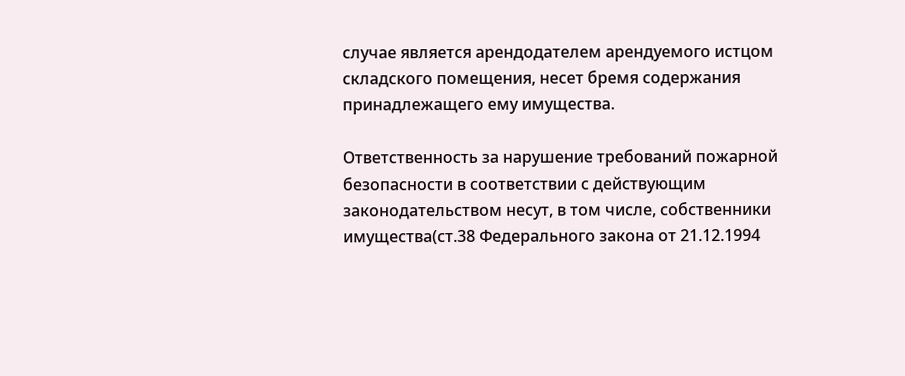случае является арендодателем арендуемого истцом складского помещения, несет бремя содержания принадлежащего ему имущества.

Ответственность за нарушение требований пожарной безопасности в соответствии с действующим законодательством несут, в том числе, собственники имущества(ст.38 Федерального закона от 21.12.1994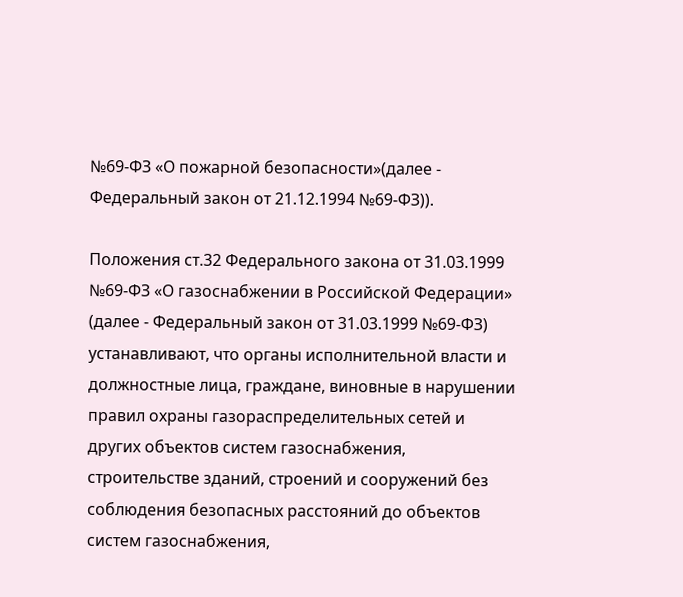№69-ФЗ «О пожарной безопасности»(далее - Федеральный закон от 21.12.1994 №69-ФЗ)).

Положения ст.32 Федерального закона от 31.03.1999 №69-ФЗ «О газоснабжении в Российской Федерации» (далее - Федеральный закон от 31.03.1999 №69-ФЗ) устанавливают, что органы исполнительной власти и должностные лица, граждане, виновные в нарушении правил охраны газораспределительных сетей и других объектов систем газоснабжения, строительстве зданий, строений и сооружений без соблюдения безопасных расстояний до объектов систем газоснабжения,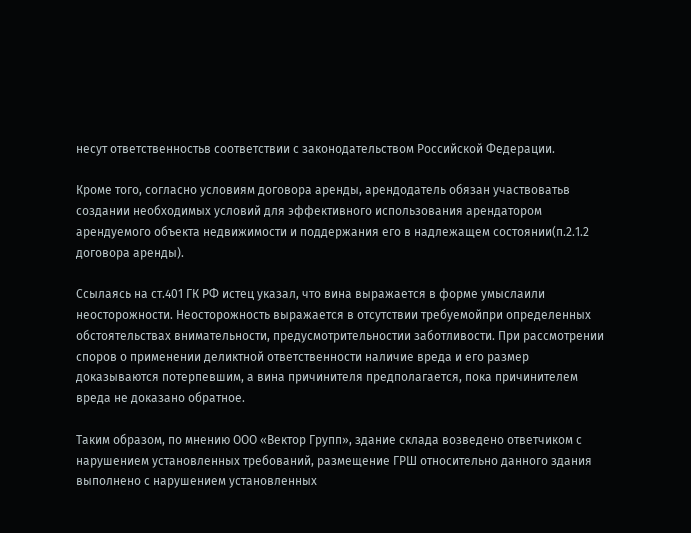несут ответственностьв соответствии с законодательством Российской Федерации.

Кроме того, согласно условиям договора аренды, арендодатель обязан участвоватьв создании необходимых условий для эффективного использования арендатором арендуемого объекта недвижимости и поддержания его в надлежащем состоянии(п.2.1.2 договора аренды).

Ссылаясь на ст.401 ГК РФ истец указал, что вина выражается в форме умыслаили неосторожности. Неосторожность выражается в отсутствии требуемойпри определенных обстоятельствах внимательности, предусмотрительностии заботливости. При рассмотрении споров о применении деликтной ответственности наличие вреда и его размер доказываются потерпевшим, а вина причинителя предполагается, пока причинителем вреда не доказано обратное.

Таким образом, по мнению ООО «Вектор Групп», здание склада возведено ответчиком с нарушением установленных требований, размещение ГРШ относительно данного здания выполнено с нарушением установленных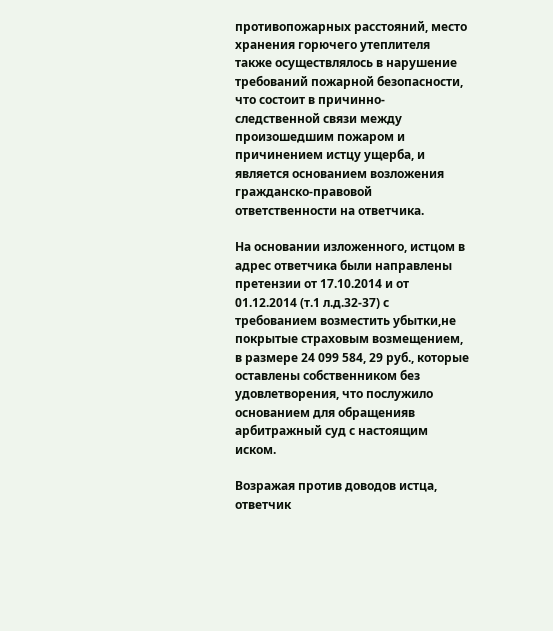противопожарных расстояний, место хранения горючего утеплителя также осуществлялось в нарушение требований пожарной безопасности, что состоит в причинно-следственной связи между произошедшим пожаром и причинением истцу ущерба, и является основанием возложения гражданско-правовой ответственности на ответчика.

На основании изложенного, истцом в адрес ответчика были направлены претензии от 17.10.2014 и от 01.12.2014 (т.1 л.д.32-37) с требованием возместить убытки,не покрытые страховым возмещением, в размере 24 099 584, 29 руб., которые оставлены собственником без удовлетворения, что послужило основанием для обращенияв арбитражный суд с настоящим иском.

Возражая против доводов истца, ответчик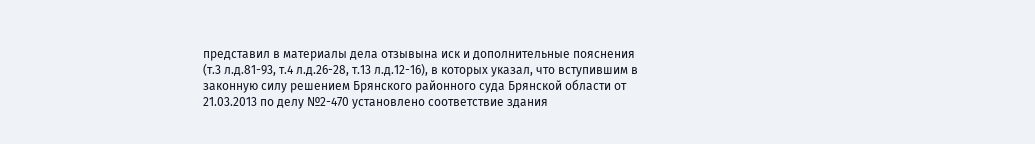представил в материалы дела отзывына иск и дополнительные пояснения (т.3 л.д.81-93, т.4 л.д.26-28, т.13 л.д.12-16), в которых указал, что вступившим в законную силу решением Брянского районного суда Брянской области от 21.03.2013 по делу №2-470 установлено соответствие здания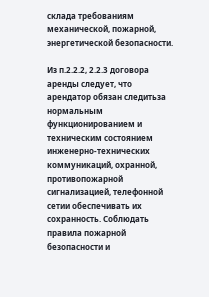склада требованиям механической, пожарной, энергетической безопасности.

Из п.2.2.2, 2.2.3 договора аренды следует, что арендатор обязан следитьза нормальным функционированием и техническим состоянием инженерно-технических коммуникаций, охранной, противопожарной сигнализацией, телефонной сетии обеспечивать их сохранность. Соблюдать правила пожарной безопасности и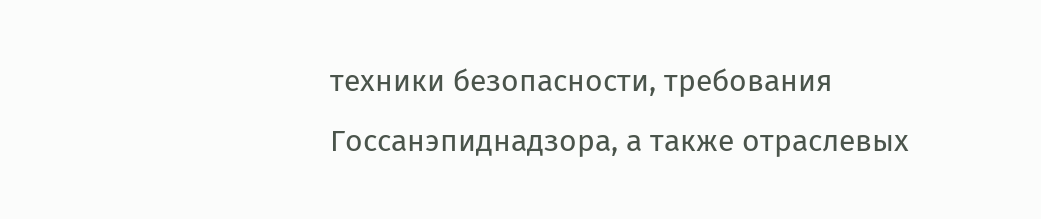техники безопасности, требования Госсанэпиднадзора, а также отраслевых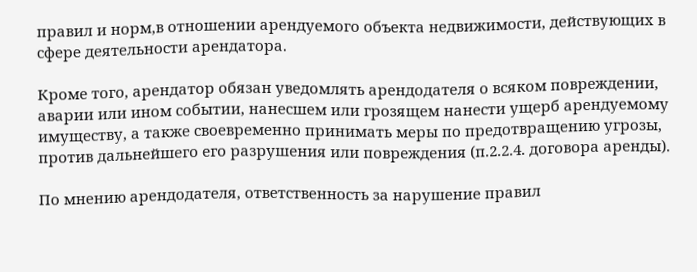правил и норм,в отношении арендуемого объекта недвижимости, действующих в сфере деятельности арендатора.

Кроме того, арендатор обязан уведомлять арендодателя о всяком повреждении, аварии или ином событии, нанесшем или грозящем нанести ущерб арендуемому имуществу, а также своевременно принимать меры по предотвращению угрозы, против дальнейшего его разрушения или повреждения (п.2.2.4. договора аренды).

По мнению арендодателя, ответственность за нарушение правил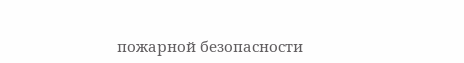пожарной безопасности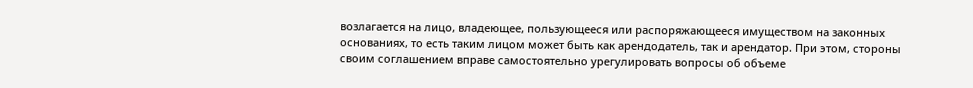возлагается на лицо, владеющее, пользующееся или распоряжающееся имуществом на законных основаниях, то есть таким лицом может быть как арендодатель, так и арендатор. При этом, стороны своим соглашением вправе самостоятельно урегулировать вопросы об объеме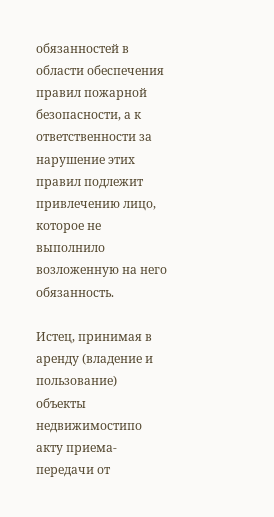обязанностей в области обеспечения правил пожарной безопасности, а к ответственности за нарушение этих правил подлежит привлечению лицо, которое не выполнило возложенную на него обязанность.

Истец, принимая в аренду (владение и пользование) объекты недвижимостипо акту приема-передачи от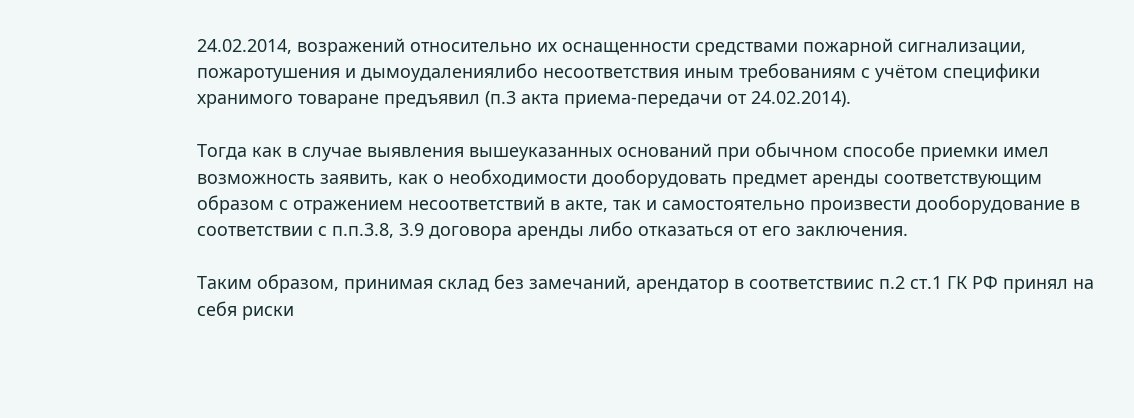24.02.2014, возражений относительно их оснащенности средствами пожарной сигнализации, пожаротушения и дымоудалениялибо несоответствия иным требованиям с учётом специфики хранимого товаране предъявил (п.3 акта приема-передачи от 24.02.2014).

Тогда как в случае выявления вышеуказанных оснований при обычном способе приемки имел возможность заявить, как о необходимости дооборудовать предмет аренды соответствующим образом с отражением несоответствий в акте, так и самостоятельно произвести дооборудование в соответствии с п.п.3.8, 3.9 договора аренды либо отказаться от его заключения.

Таким образом, принимая склад без замечаний, арендатор в соответствиис п.2 ст.1 ГК РФ принял на себя риски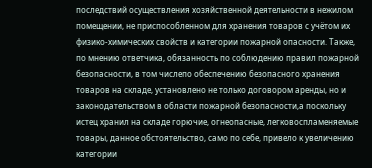последствий осуществления хозяйственной деятельности в нежилом помещении, не приспособленном для хранения товаров с учётом их физико-химических свойств и категории пожарной опасности. Также, по мнению ответчика, обязанность по соблюдению правил пожарной безопасности, в том числепо обеспечению безопасного хранения товаров на складе, установлено не только договором аренды, но и законодательством в области пожарной безопасности,а поскольку истец хранил на складе горючие, огнеопасные, легковоспламеняемые товары, данное обстоятельство, само по себе, привело к увеличению категории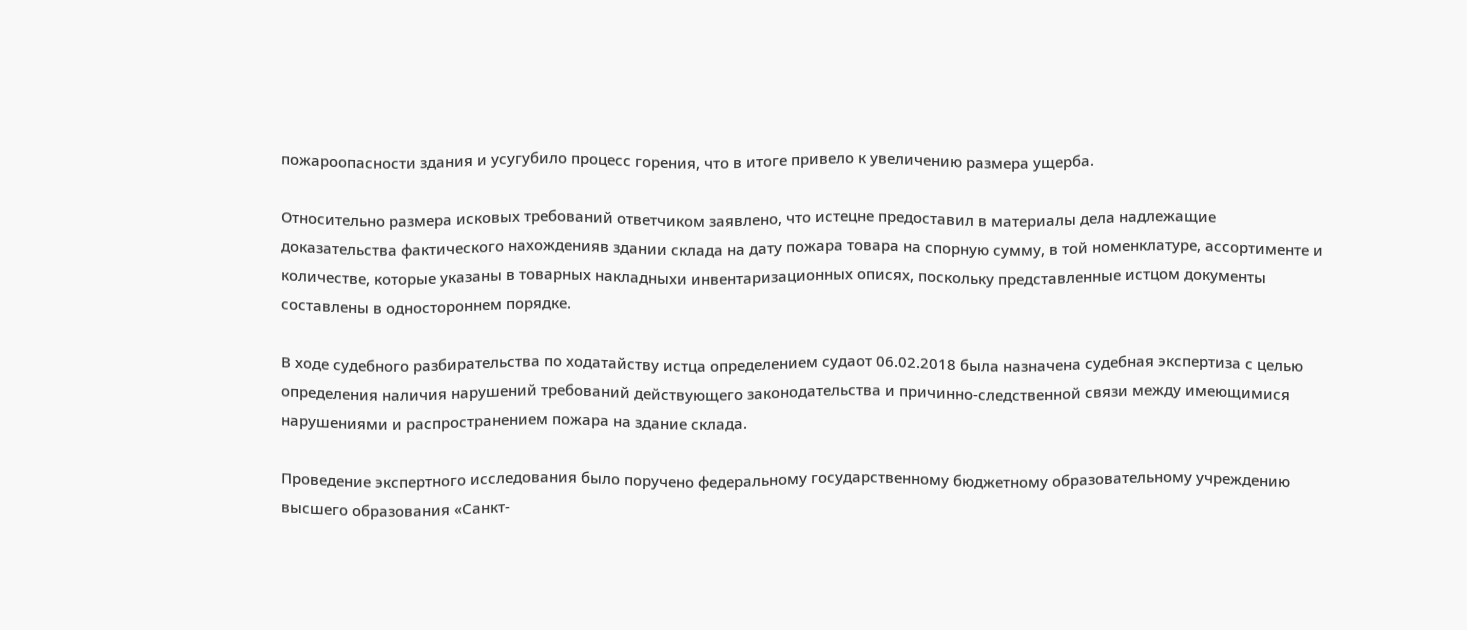пожароопасности здания и усугубило процесс горения, что в итоге привело к увеличению размера ущерба.

Относительно размера исковых требований ответчиком заявлено, что истецне предоставил в материалы дела надлежащие доказательства фактического нахожденияв здании склада на дату пожара товара на спорную сумму, в той номенклатуре, ассортименте и количестве, которые указаны в товарных накладныхи инвентаризационных описях, поскольку представленные истцом документы составлены в одностороннем порядке.

В ходе судебного разбирательства по ходатайству истца определением судаот 06.02.2018 была назначена судебная экспертиза с целью определения наличия нарушений требований действующего законодательства и причинно-следственной связи между имеющимися нарушениями и распространением пожара на здание склада.

Проведение экспертного исследования было поручено федеральному государственному бюджетному образовательному учреждению высшего образования «Санкт-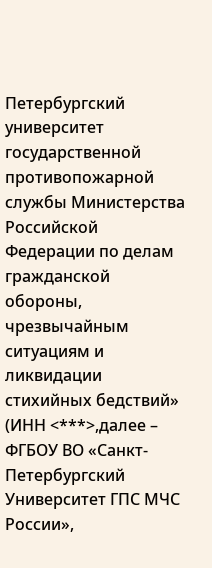Петербургский университет государственной противопожарной службы Министерства Российской Федерации по делам гражданской обороны, чрезвычайным ситуациям и ликвидации стихийных бедствий» (ИНН <***>,далее – ФГБОУ ВО «Санкт-Петербургский Университет ГПС МЧС России»,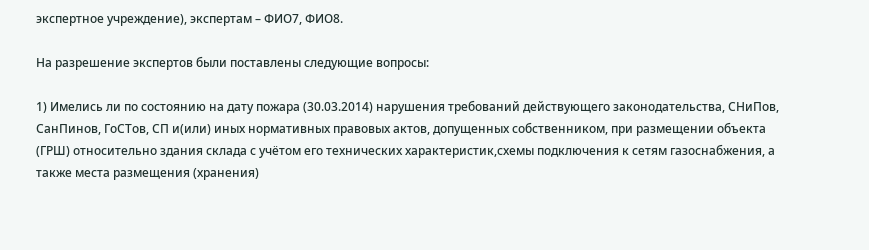экспертное учреждение), экспертам – ФИО7, ФИО8.

На разрешение экспертов были поставлены следующие вопросы:

1) Имелись ли по состоянию на дату пожара (30.03.2014) нарушения требований действующего законодательства, СНиПов, СанПинов, ГоСТов, СП и(или) иных нормативных правовых актов, допущенных собственником, при размещении объекта (ГРШ) относительно здания склада с учётом его технических характеристик,схемы подключения к сетям газоснабжения, а также места размещения (хранения)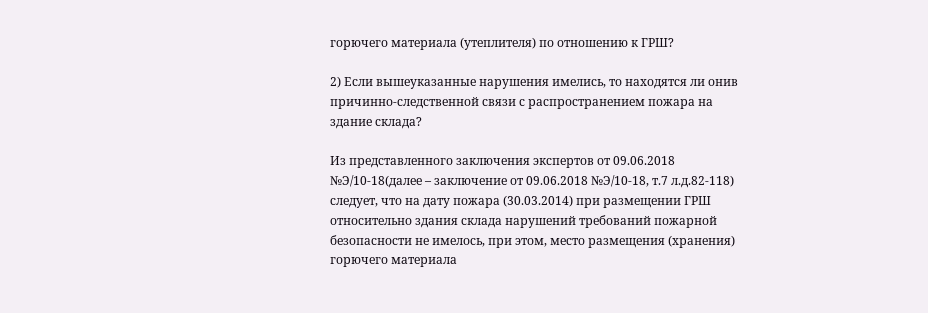горючего материала (утеплителя) по отношению к ГРШ?

2) Если вышеуказанные нарушения имелись, то находятся ли онив причинно-следственной связи с распространением пожара на здание склада?

Из представленного заключения экспертов от 09.06.2018 №Э/10-18(далее – заключение от 09.06.2018 №Э/10-18, т.7 л.д.82-118) следует, что на дату пожара (30.03.2014) при размещении ГРШ относительно здания склада нарушений требований пожарной безопасности не имелось, при этом, место размещения (хранения) горючего материала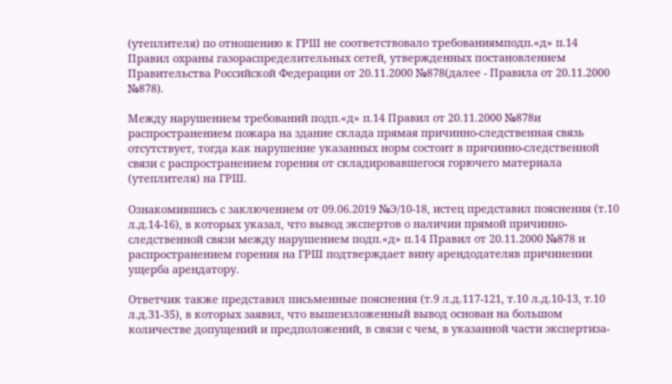(утеплителя) по отношению к ГРШ не соответствовало требованиямподп.«д» п.14 Правил охраны газораспределительных сетей, утвержденных постановлением Правительства Российской Федерации от 20.11.2000 №878(далее - Правила от 20.11.2000 №878).

Между нарушением требований подп.«д» п.14 Правил от 20.11.2000 №878и распространением пожара на здание склада прямая причинно-следственная связь отсутствует, тогда как нарушение указанных норм состоит в причинно-следственной связи с распространением горения от складировавшегося горючего материала (утеплителя) на ГРШ.

Ознакомившись с заключением от 09.06.2019 №Э/10-18, истец представил пояснения (т.10 л.д.14-16), в которых указал, что вывод экспертов о наличии прямой причинно-следственной связи между нарушением подп.«д» п.14 Правил от 20.11.2000 №878 и распространением горения на ГРШ подтверждает вину арендодателяв причинении ущерба арендатору.

Ответчик также представил письменные пояснения (т.9 л.д.117-121, т.10 л.д.10-13, т.10 л.д.31-35), в которых заявил, что вышеизложенный вывод основан на большом количестве допущений и предположений, в связи с чем, в указанной части экспертиза-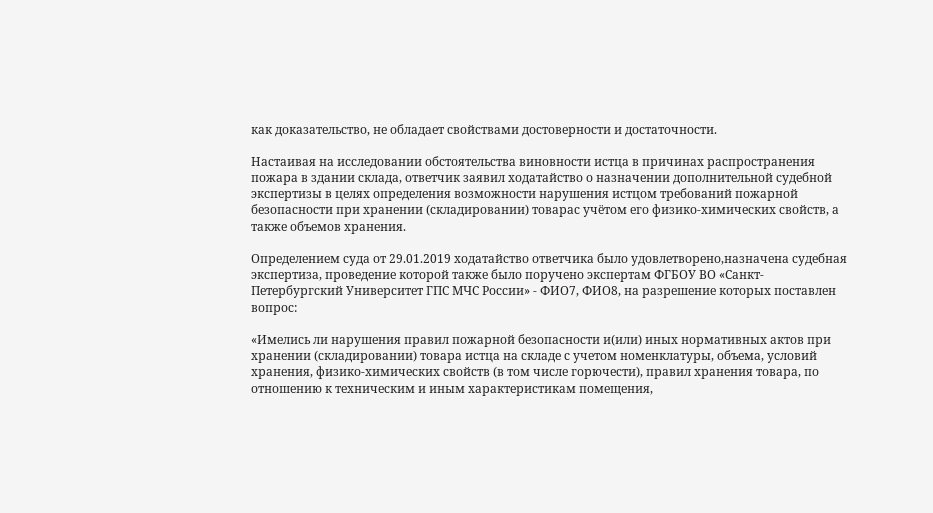как доказательство, не обладает свойствами достоверности и достаточности.

Настаивая на исследовании обстоятельства виновности истца в причинах распространения пожара в здании склада, ответчик заявил ходатайство о назначении дополнительной судебной экспертизы в целях определения возможности нарушения истцом требований пожарной безопасности при хранении (складировании) товарас учётом его физико-химических свойств, а также объемов хранения.

Определением суда от 29.01.2019 ходатайство ответчика было удовлетворено,назначена судебная экспертиза, проведение которой также было поручено экспертам ФГБОУ ВО «Санкт-Петербургский Университет ГПС МЧС России» - ФИО7, ФИО8, на разрешение которых поставлен вопрос:

«Имелись ли нарушения правил пожарной безопасности и(или) иных нормативных актов при хранении (складировании) товара истца на складе с учетом номенклатуры, объема, условий хранения, физико-химических свойств (в том числе горючести), правил хранения товара, по отношению к техническим и иным характеристикам помещения,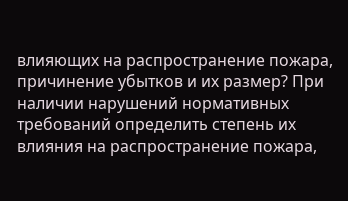влияющих на распространение пожара, причинение убытков и их размер? При наличии нарушений нормативных требований определить степень их влияния на распространение пожара,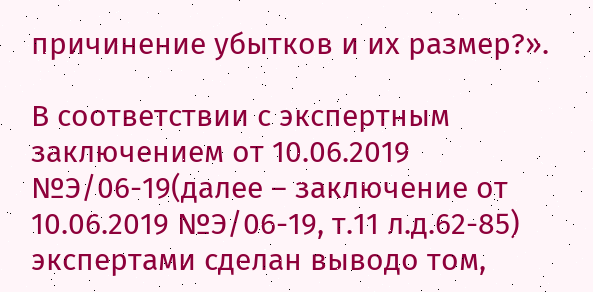причинение убытков и их размер?».

В соответствии с экспертным заключением от 10.06.2019 №Э/06-19(далее – заключение от 10.06.2019 №Э/06-19, т.11 л.д.62-85) экспертами сделан выводо том,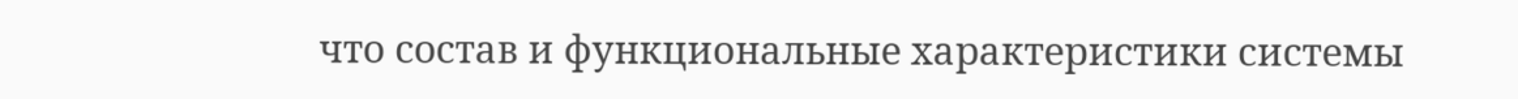что состав и функциональные характеристики системы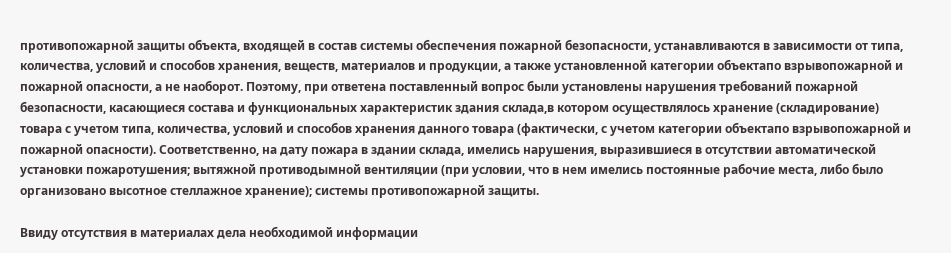противопожарной защиты объекта, входящей в состав системы обеспечения пожарной безопасности, устанавливаются в зависимости от типа, количества, условий и способов хранения, веществ, материалов и продукции, а также установленной категории объектапо взрывопожарной и пожарной опасности, а не наоборот. Поэтому, при ответена поставленный вопрос были установлены нарушения требований пожарной безопасности, касающиеся состава и функциональных характеристик здания склада,в котором осуществлялось хранение (складирование) товара с учетом типа, количества, условий и способов хранения данного товара (фактически, с учетом категории объектапо взрывопожарной и пожарной опасности). Соответственно, на дату пожара в здании склада, имелись нарушения, выразившиеся в отсутствии автоматической установки пожаротушения; вытяжной противодымной вентиляции (при условии, что в нем имелись постоянные рабочие места, либо было организовано высотное стеллажное хранение); системы противопожарной защиты.

Ввиду отсутствия в материалах дела необходимой информации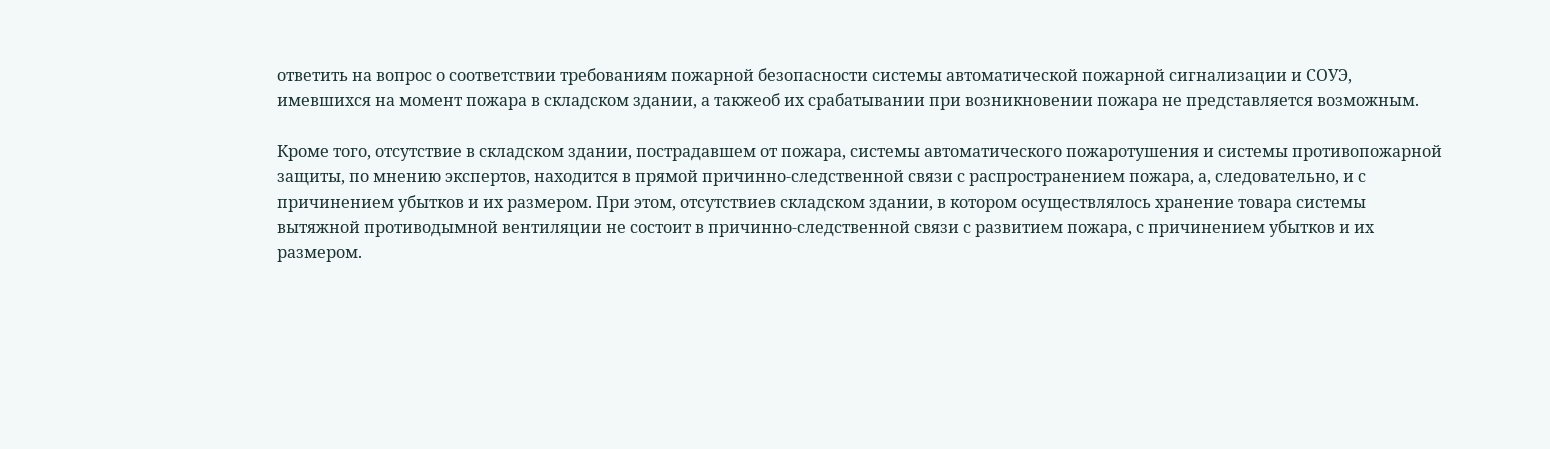ответить на вопрос о соответствии требованиям пожарной безопасности системы автоматической пожарной сигнализации и СОУЭ, имевшихся на момент пожара в складском здании, а такжеоб их срабатывании при возникновении пожара не представляется возможным.

Кроме того, отсутствие в складском здании, пострадавшем от пожара, системы автоматического пожаротушения и системы противопожарной защиты, по мнению экспертов, находится в прямой причинно-следственной связи с распространением пожара, а, следовательно, и с причинением убытков и их размером. При этом, отсутствиев складском здании, в котором осуществлялось хранение товара системы вытяжной противодымной вентиляции не состоит в причинно-следственной связи с развитием пожара, с причинением убытков и их размером.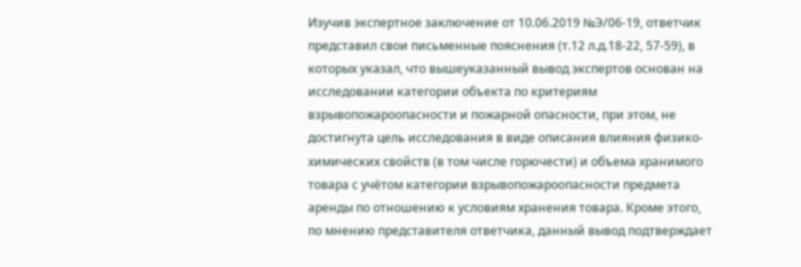Изучив экспертное заключение от 10.06.2019 №Э/06-19, ответчик представил свои письменные пояснения (т.12 л.д.18-22, 57-59), в которых указал, что вышеуказанный вывод экспертов основан на исследовании категории объекта по критериям взрывопожароопасности и пожарной опасности, при этом, не достигнута цель исследования в виде описания влияния физико-химических свойств (в том числе горючести) и объема хранимого товара с учётом категории взрывопожароопасности предмета аренды по отношению к условиям хранения товара. Кроме этого, по мнению представителя ответчика, данный вывод подтверждает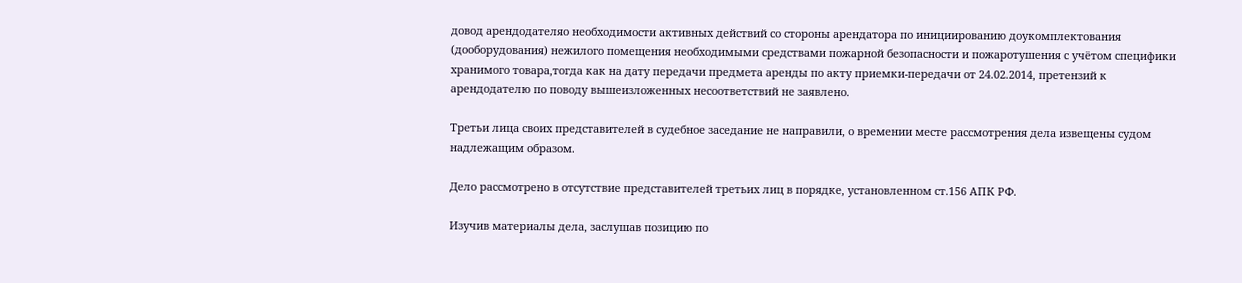довод арендодателяо необходимости активных действий со стороны арендатора по инициированию доукомплектования (дооборудования) нежилого помещения необходимыми средствами пожарной безопасности и пожаротушения с учётом специфики хранимого товара,тогда как на дату передачи предмета аренды по акту приемки-передачи от 24.02.2014, претензий к арендодателю по поводу вышеизложенных несоответствий не заявлено.

Третьи лица своих представителей в судебное заседание не направили, о времении месте рассмотрения дела извещены судом надлежащим образом.

Дело рассмотрено в отсутствие представителей третьих лиц в порядке, установленном ст.156 АПК РФ.

Изучив материалы дела, заслушав позицию по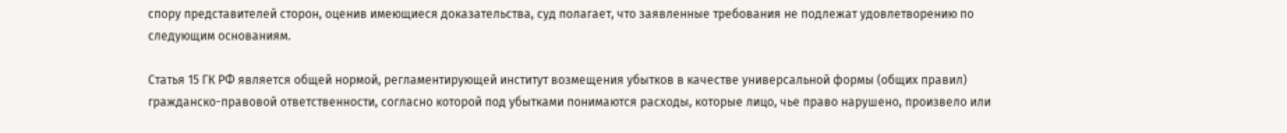спору представителей сторон, оценив имеющиеся доказательства, суд полагает, что заявленные требования не подлежат удовлетворению по следующим основаниям.

Статья 15 ГК РФ является общей нормой, регламентирующей институт возмещения убытков в качестве универсальной формы (общих правил) гражданско-правовой ответственности, согласно которой под убытками понимаются расходы, которые лицо, чье право нарушено, произвело или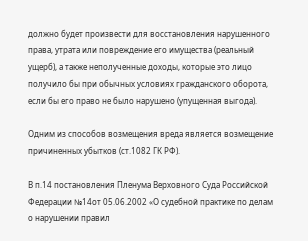должно будет произвести для восстановления нарушенного права, утрата или повреждение его имущества (реальный ущерб), а также неполученные доходы, которые это лицо получило бы при обычных условиях гражданского оборота, если бы его право не было нарушено (упущенная выгода).

Одним из способов возмещения вреда является возмещение причиненных убытков (ст.1082 ГК РФ).

В п.14 постановления Пленума Верховного Суда Российской Федерации №14от 05.06.2002 «О судебной практике по делам о нарушении правил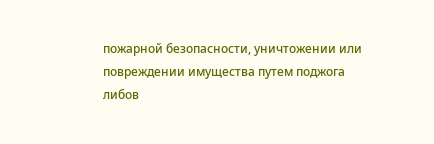пожарной безопасности, уничтожении или повреждении имущества путем поджога либов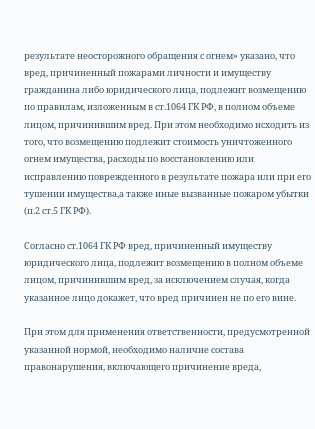результате неосторожного обращения с огнем» указано, что вред, причиненный пожарами личности и имуществу гражданина либо юридического лица, подлежит возмещению по правилам, изложенным в ст.1064 ГК РФ, в полном объеме лицом, причинившим вред. При этом необходимо исходить из того, что возмещению подлежит стоимость уничтоженного огнем имущества, расходы по восстановлению или исправлению поврежденного в результате пожара или при его тушении имущества,а также иные вызванные пожаром убытки (п.2 ст.5 ГК РФ).

Согласно ст.1064 ГК РФ вред, причиненный имуществу юридического лица, подлежит возмещению в полном объеме лицом, причинившим вред, за исключением случая, когда указанное лицо докажет, что вред причинен не по его вине.

При этом для применения ответственности, предусмотренной указанной нормой, необходимо наличие состава правонарушения, включающего причинение вреда,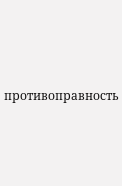противоправность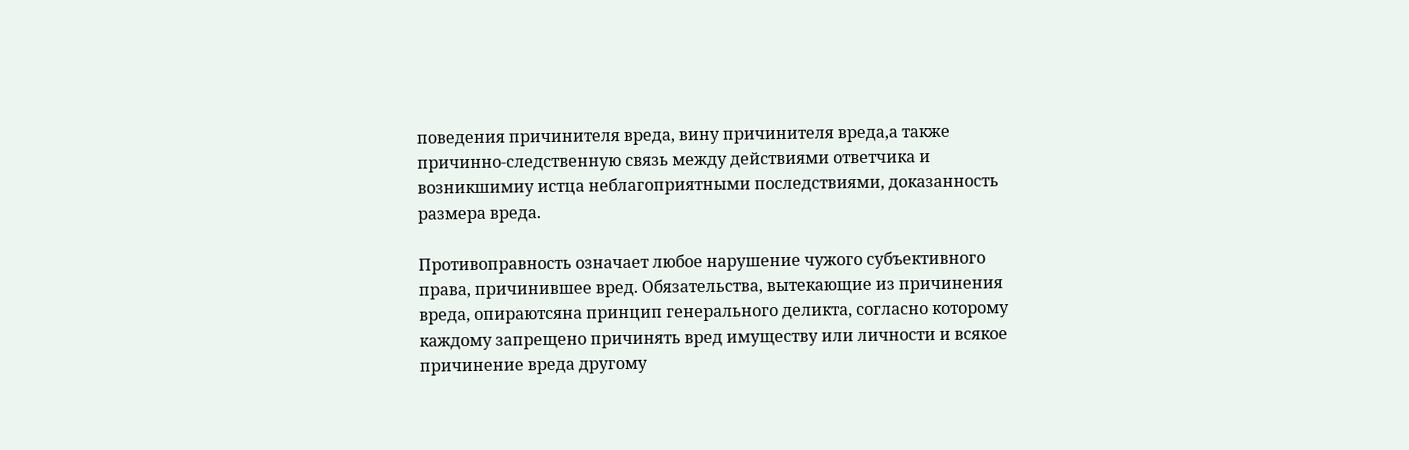поведения причинителя вреда, вину причинителя вреда,а также причинно-следственную связь между действиями ответчика и возникшимиу истца неблагоприятными последствиями, доказанность размера вреда.

Противоправность означает любое нарушение чужого субъективного права, причинившее вред. Обязательства, вытекающие из причинения вреда, опираютсяна принцип генерального деликта, согласно которому каждому запрещено причинять вред имуществу или личности и всякое причинение вреда другому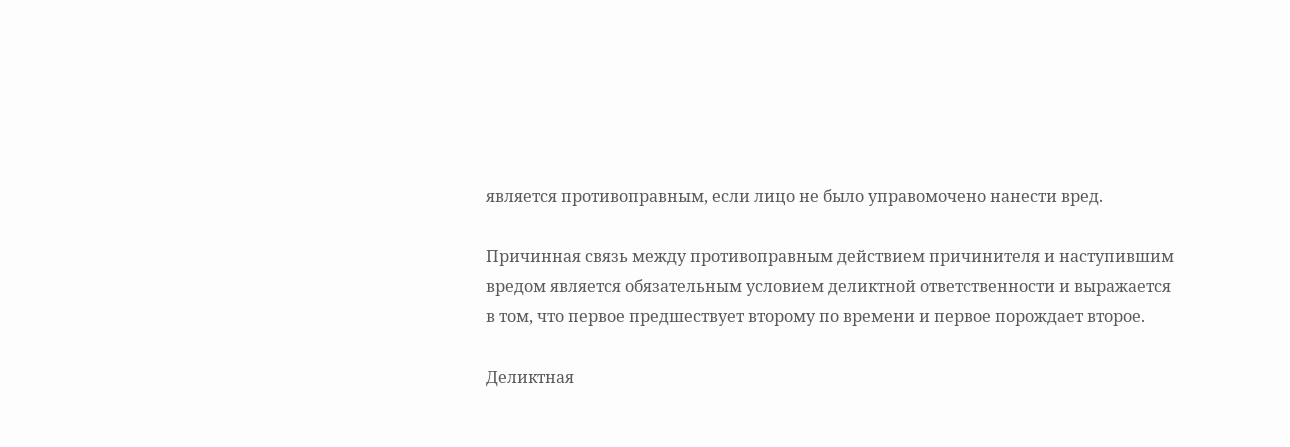является противоправным, если лицо не было управомочено нанести вред.

Причинная связь между противоправным действием причинителя и наступившим вредом является обязательным условием деликтной ответственности и выражается в том, что первое предшествует второму по времени и первое порождает второе.

Деликтная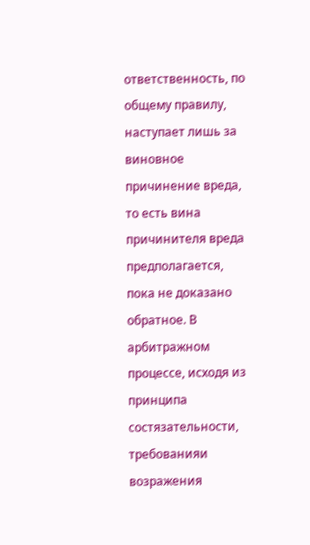ответственность, по общему правилу, наступает лишь за виновное причинение вреда, то есть вина причинителя вреда предполагается, пока не доказано обратное. В арбитражном процессе, исходя из принципа состязательности, требованияи возражения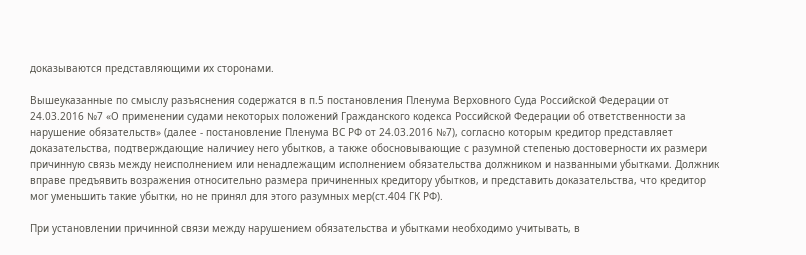доказываются представляющими их сторонами.

Вышеуказанные по смыслу разъяснения содержатся в п.5 постановления Пленума Верховного Суда Российской Федерации от 24.03.2016 №7 «О применении судами некоторых положений Гражданского кодекса Российской Федерации об ответственности за нарушение обязательств» (далее - постановление Пленума ВС РФ от 24.03.2016 №7), согласно которым кредитор представляет доказательства, подтверждающие наличиеу него убытков, а также обосновывающие с разумной степенью достоверности их размери причинную связь между неисполнением или ненадлежащим исполнением обязательства должником и названными убытками. Должник вправе предъявить возражения относительно размера причиненных кредитору убытков, и представить доказательства, что кредитор мог уменьшить такие убытки, но не принял для этого разумных мер(ст.404 ГК РФ).

При установлении причинной связи между нарушением обязательства и убытками необходимо учитывать, в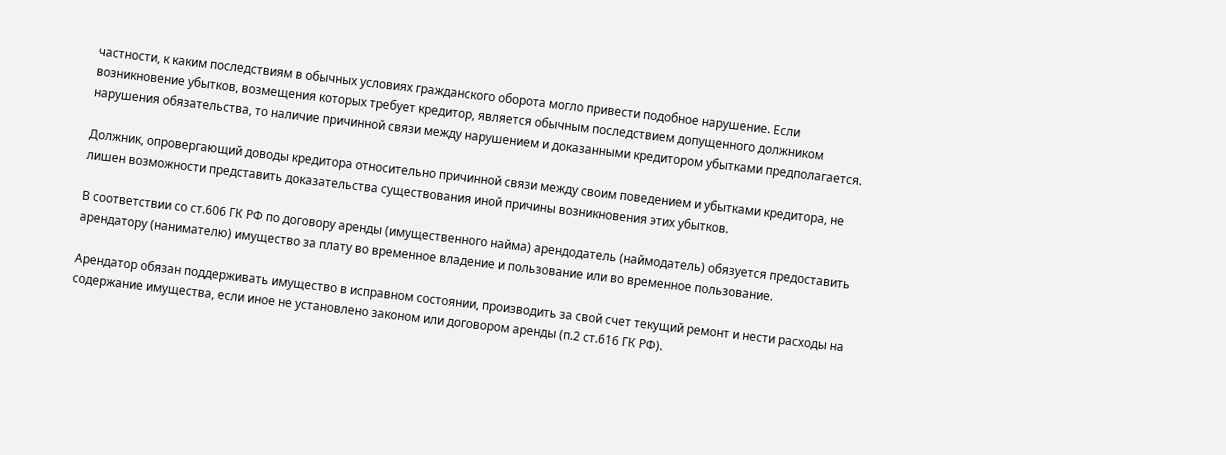частности, к каким последствиям в обычных условиях гражданского оборота могло привести подобное нарушение. Если возникновение убытков, возмещения которых требует кредитор, является обычным последствием допущенного должником нарушения обязательства, то наличие причинной связи между нарушением и доказанными кредитором убытками предполагается.

Должник, опровергающий доводы кредитора относительно причинной связи между своим поведением и убытками кредитора, не лишен возможности представить доказательства существования иной причины возникновения этих убытков.

В соответствии со ст.606 ГК РФ по договору аренды (имущественного найма) арендодатель (наймодатель) обязуется предоставить арендатору (нанимателю) имущество за плату во временное владение и пользование или во временное пользование.

Арендатор обязан поддерживать имущество в исправном состоянии, производить за свой счет текущий ремонт и нести расходы на содержание имущества, если иное не установлено законом или договором аренды (п.2 ст.616 ГК РФ).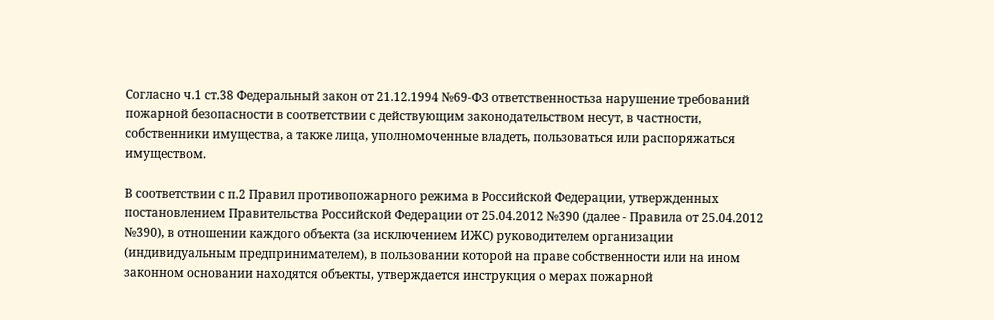Согласно ч.1 ст.38 Федеральный закон от 21.12.1994 №69-ФЗ ответственностьза нарушение требований пожарной безопасности в соответствии с действующим законодательством несут, в частности, собственники имущества, а также лица, уполномоченные владеть, пользоваться или распоряжаться имуществом.

В соответствии с п.2 Правил противопожарного режима в Российской Федерации, утвержденных постановлением Правительства Российской Федерации от 25.04.2012 №390 (далее - Правила от 25.04.2012 №390), в отношении каждого объекта (за исключением ИЖС) руководителем организации (индивидуальным предпринимателем), в пользовании которой на праве собственности или на ином законном основании находятся объекты, утверждается инструкция о мерах пожарной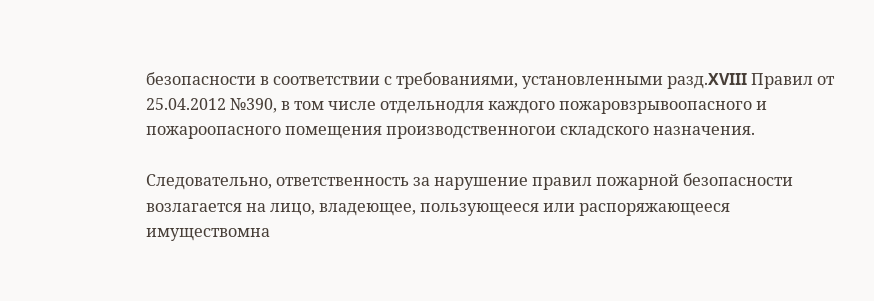безопасности в соответствии с требованиями, установленными разд.XVIII Правил от 25.04.2012 №390, в том числе отдельнодля каждого пожаровзрывоопасного и пожароопасного помещения производственногои складского назначения.

Следовательно, ответственность за нарушение правил пожарной безопасности возлагается на лицо, владеющее, пользующееся или распоряжающееся имуществомна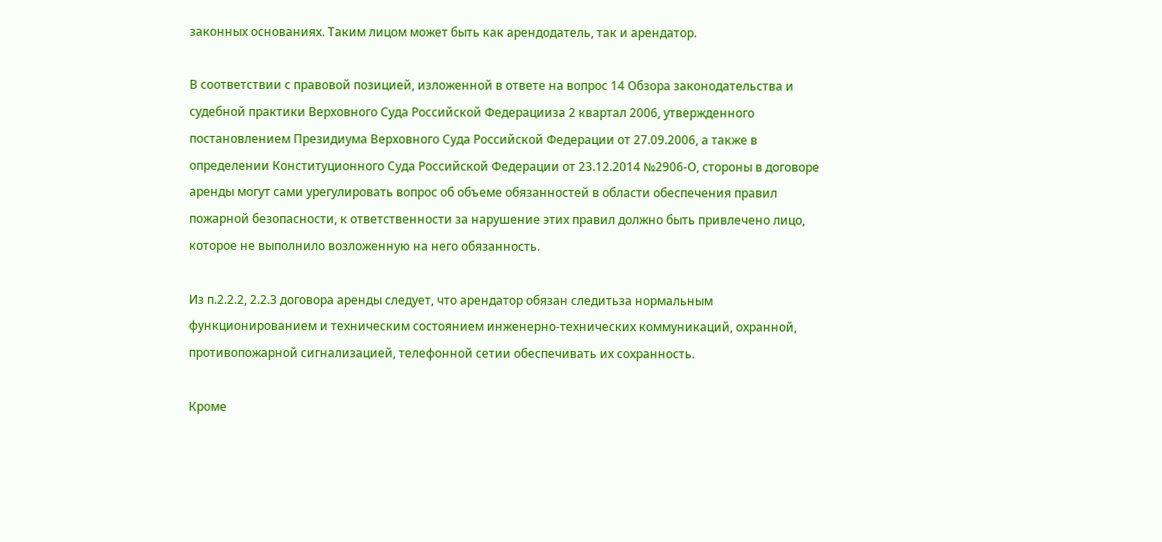законных основаниях. Таким лицом может быть как арендодатель, так и арендатор.

В соответствии с правовой позицией, изложенной в ответе на вопрос 14 Обзора законодательства и судебной практики Верховного Суда Российской Федерацииза 2 квартал 2006, утвержденного постановлением Президиума Верховного Суда Российской Федерации от 27.09.2006, а также в определении Конституционного Суда Российской Федерации от 23.12.2014 №2906-О, стороны в договоре аренды могут сами урегулировать вопрос об объеме обязанностей в области обеспечения правил пожарной безопасности, к ответственности за нарушение этих правил должно быть привлечено лицо, которое не выполнило возложенную на него обязанность.

Из п.2.2.2, 2.2.3 договора аренды следует, что арендатор обязан следитьза нормальным функционированием и техническим состоянием инженерно-технических коммуникаций, охранной, противопожарной сигнализацией, телефонной сетии обеспечивать их сохранность.

Кроме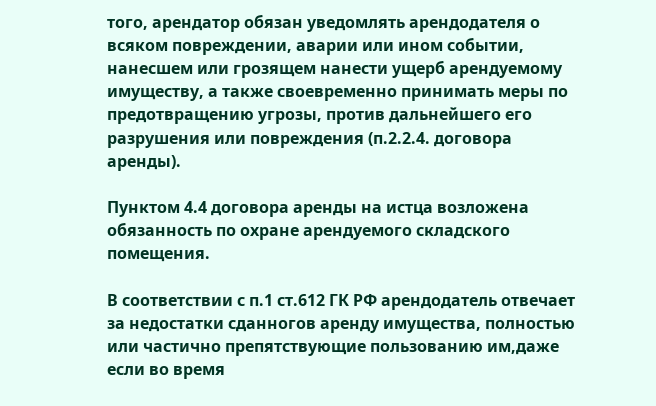того, арендатор обязан уведомлять арендодателя о всяком повреждении, аварии или ином событии, нанесшем или грозящем нанести ущерб арендуемому имуществу, а также своевременно принимать меры по предотвращению угрозы, против дальнейшего его разрушения или повреждения (п.2.2.4. договора аренды).

Пунктом 4.4 договора аренды на истца возложена обязанность по охране арендуемого складского помещения.

В соответствии с п.1 ст.612 ГК РФ арендодатель отвечает за недостатки сданногов аренду имущества, полностью или частично препятствующие пользованию им,даже если во время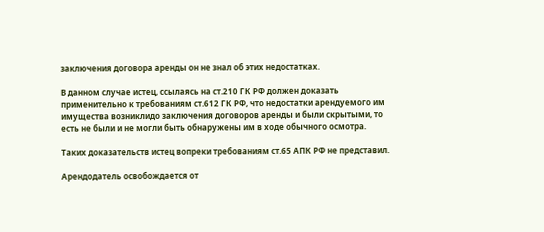заключения договора аренды он не знал об этих недостатках.

В данном случае истец, ссылаясь на ст.210 ГК РФ должен доказать применительно к требованиям ст.612 ГК РФ, что недостатки арендуемого им имущества возниклидо заключения договоров аренды и были скрытыми, то есть не были и не могли быть обнаружены им в ходе обычного осмотра.

Таких доказательств истец вопреки требованиям ст.65 АПК РФ не представил.

Арендодатель освобождается от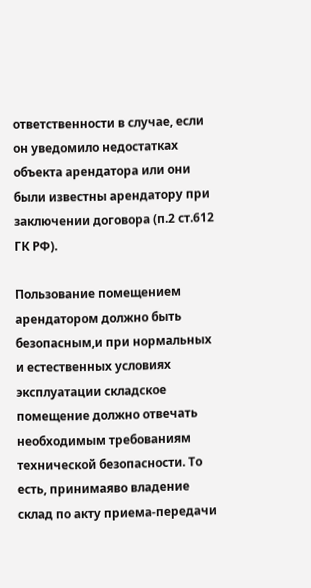ответственности в случае, если он уведомило недостатках объекта арендатора или они были известны арендатору при заключении договора (п.2 ст.612 ГК РФ).

Пользование помещением арендатором должно быть безопасным,и при нормальных и естественных условиях эксплуатации складское помещение должно отвечать необходимым требованиям технической безопасности. То есть, принимаяво владение склад по акту приема-передачи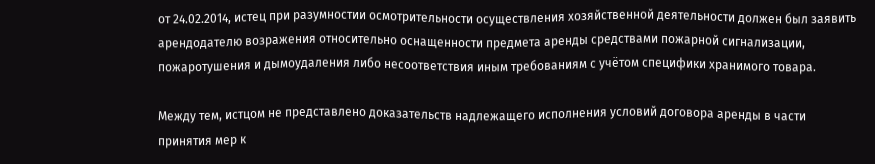от 24.02.2014, истец при разумностии осмотрительности осуществления хозяйственной деятельности должен был заявить арендодателю возражения относительно оснащенности предмета аренды средствами пожарной сигнализации, пожаротушения и дымоудаления либо несоответствия иным требованиям с учётом специфики хранимого товара.

Между тем, истцом не представлено доказательств надлежащего исполнения условий договора аренды в части принятия мер к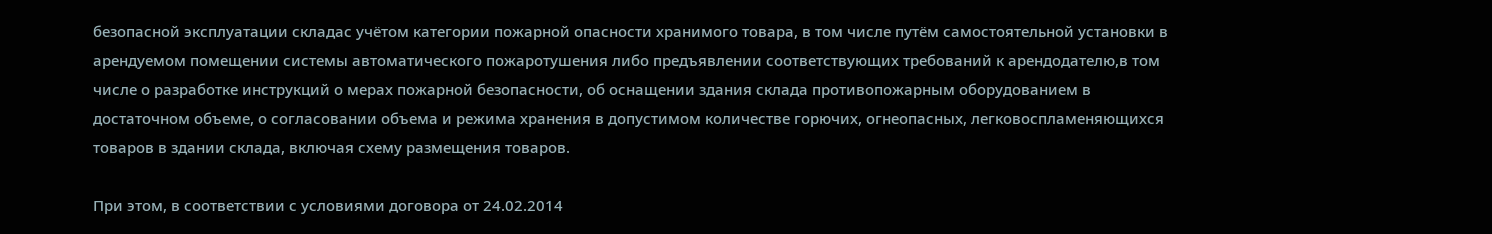безопасной эксплуатации складас учётом категории пожарной опасности хранимого товара, в том числе путём самостоятельной установки в арендуемом помещении системы автоматического пожаротушения либо предъявлении соответствующих требований к арендодателю,в том числе о разработке инструкций о мерах пожарной безопасности, об оснащении здания склада противопожарным оборудованием в достаточном объеме, о согласовании объема и режима хранения в допустимом количестве горючих, огнеопасных, легковоспламеняющихся товаров в здании склада, включая схему размещения товаров.

При этом, в соответствии с условиями договора от 24.02.2014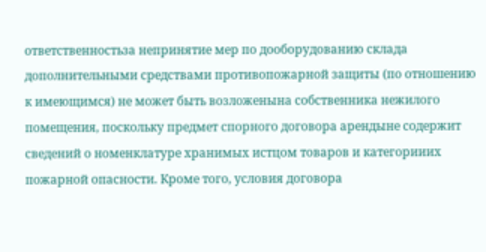ответственностьза непринятие мер по дооборудованию склада дополнительными средствами противопожарной защиты (по отношению к имеющимся) не может быть возложенына собственника нежилого помещения, поскольку предмет спорного договора арендыне содержит сведений о номенклатуре хранимых истцом товаров и категорииих пожарной опасности. Кроме того, условия договора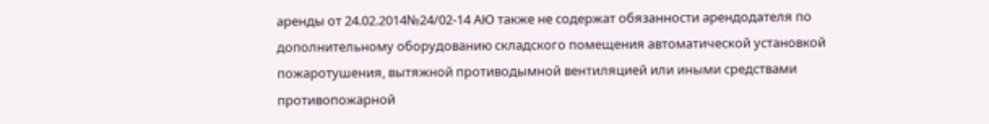аренды от 24.02.2014№24/02-14 АЮ также не содержат обязанности арендодателя по дополнительному оборудованию складского помещения автоматической установкой пожаротушения, вытяжной противодымной вентиляцией или иными средствами противопожарной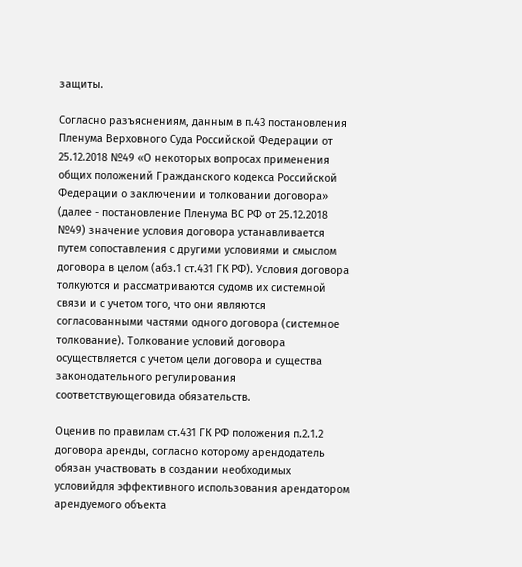защиты.

Согласно разъяснениям, данным в п.43 постановления Пленума Верховного Суда Российской Федерации от 25.12.2018 №49 «О некоторых вопросах применения общих положений Гражданского кодекса Российской Федерации о заключении и толковании договора» (далее - постановление Пленума ВС РФ от 25.12.2018 №49) значение условия договора устанавливается путем сопоставления с другими условиями и смыслом договора в целом (абз.1 ст.431 ГК РФ). Условия договора толкуются и рассматриваются судомв их системной связи и с учетом того, что они являются согласованными частями одного договора (системное толкование). Толкование условий договора осуществляется с учетом цели договора и существа законодательного регулирования соответствующеговида обязательств.

Оценив по правилам ст.431 ГК РФ положения п.2.1.2 договора аренды, согласно которому арендодатель обязан участвовать в создании необходимых условийдля эффективного использования арендатором арендуемого объекта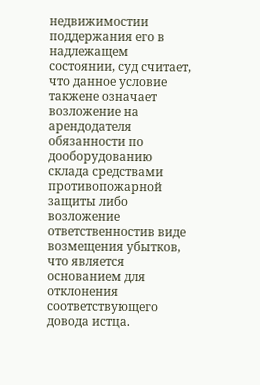недвижимостии поддержания его в надлежащем состоянии, суд считает, что данное условие такжене означает возложение на арендодателя обязанности по дооборудованию склада средствами противопожарной защиты либо возложение ответственностив виде возмещения убытков, что является основанием для отклонения соответствующего довода истца.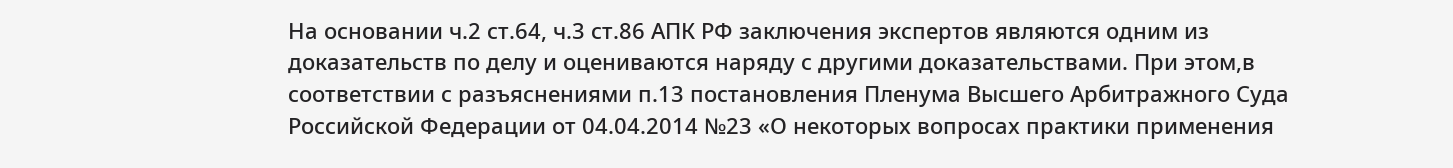На основании ч.2 ст.64, ч.3 ст.86 АПК РФ заключения экспертов являются одним из доказательств по делу и оцениваются наряду с другими доказательствами. При этом,в соответствии с разъяснениями п.13 постановления Пленума Высшего Арбитражного Суда Российской Федерации от 04.04.2014 №23 «О некоторых вопросах практики применения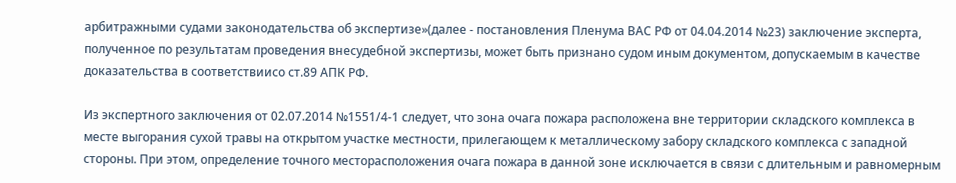арбитражными судами законодательства об экспертизе»(далее - постановления Пленума ВАС РФ от 04.04.2014 №23) заключение эксперта, полученное по результатам проведения внесудебной экспертизы, может быть признано судом иным документом, допускаемым в качестве доказательства в соответствиисо ст.89 АПК РФ.

Из экспертного заключения от 02.07.2014 №1551/4-1 следует, что зона очага пожара расположена вне территории складского комплекса в месте выгорания сухой травы на открытом участке местности, прилегающем к металлическому забору складского комплекса с западной стороны. При этом, определение точного месторасположения очага пожара в данной зоне исключается в связи с длительным и равномерным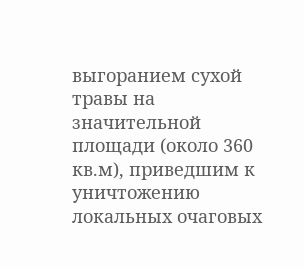выгоранием сухой травы на значительной площади (около 360 кв.м), приведшим к уничтожению локальных очаговых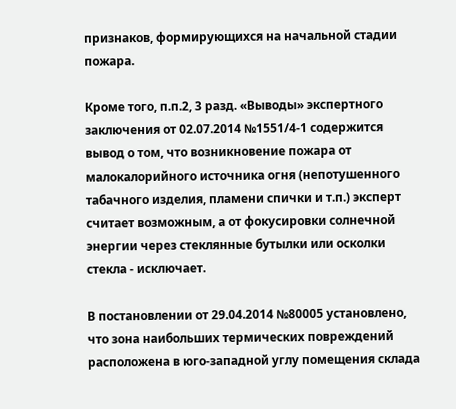признаков, формирующихся на начальной стадии пожара.

Кроме того, п.п.2, 3 разд. «Выводы» экспертного заключения от 02.07.2014 №1551/4-1 содержится вывод о том, что возникновение пожара от малокалорийного источника огня (непотушенного табачного изделия, пламени спички и т.п.) эксперт считает возможным, а от фокусировки солнечной энергии через стеклянные бутылки или осколки стекла - исключает.

В постановлении от 29.04.2014 №80005 установлено, что зона наибольших термических повреждений расположена в юго-западной углу помещения склада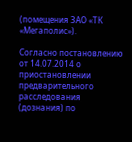(помещения ЗАО «ТК «Мегаполис»).

Согласно постановлению от 14.07.2014 о приостановлении предварительного расследования (дознания) по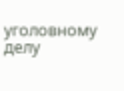уголовному делу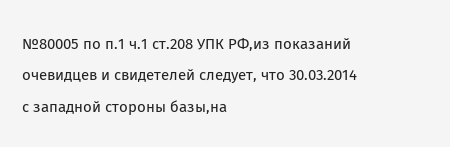№80005 по п.1 ч.1 ст.208 УПК РФ,из показаний очевидцев и свидетелей следует, что 30.03.2014 с западной стороны базы,на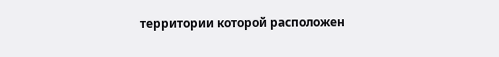территории которой расположен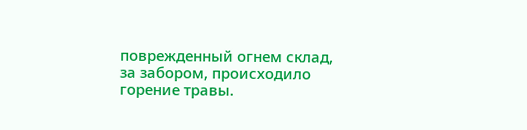поврежденный огнем склад, за забором, происходило горение травы.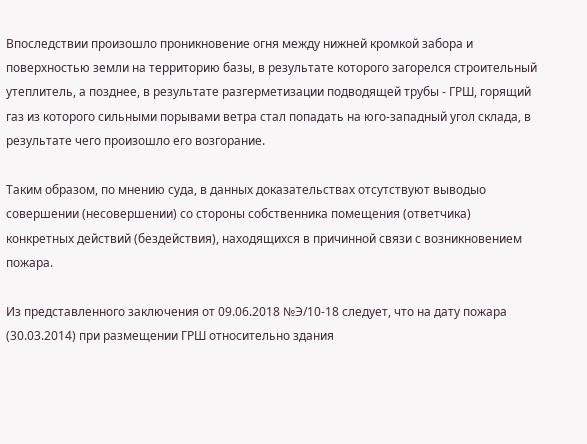Впоследствии произошло проникновение огня между нижней кромкой забора и поверхностью земли на территорию базы, в результате которого загорелся строительный утеплитель, а позднее, в результате разгерметизации подводящей трубы - ГРШ, горящий газ из которого сильными порывами ветра стал попадать на юго-западный угол склада, в результате чего произошло его возгорание.

Таким образом, по мнению суда, в данных доказательствах отсутствуют выводыо совершении (несовершении) со стороны собственника помещения (ответчика) конкретных действий (бездействия), находящихся в причинной связи с возникновением пожара.

Из представленного заключения от 09.06.2018 №Э/10-18 следует, что на дату пожара (30.03.2014) при размещении ГРШ относительно здания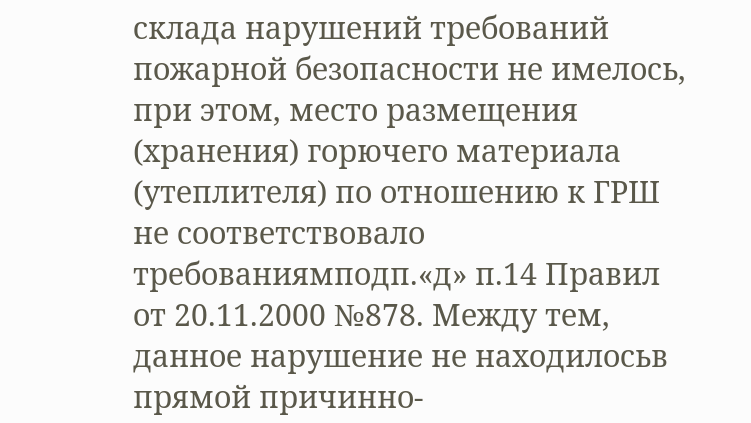склада нарушений требований пожарной безопасности не имелось, при этом, место размещения (хранения) горючего материала (утеплителя) по отношению к ГРШ не соответствовало требованиямподп.«д» п.14 Правил от 20.11.2000 №878. Между тем, данное нарушение не находилосьв прямой причинно-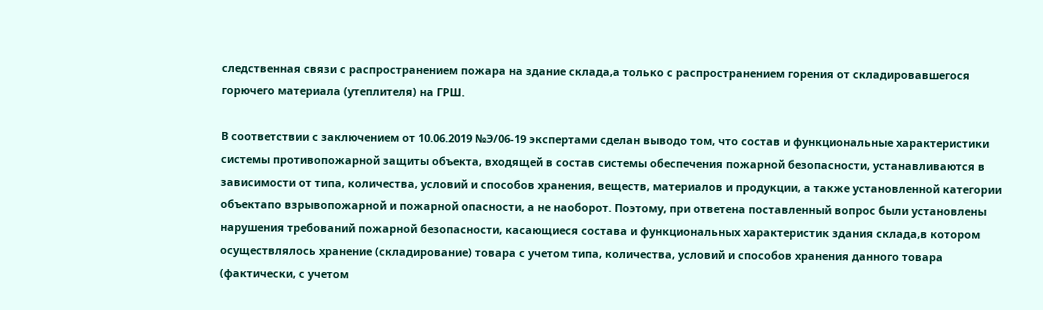следственная связи с распространением пожара на здание склада,а только с распространением горения от складировавшегося горючего материала (утеплителя) на ГРШ.

В соответствии с заключением от 10.06.2019 №Э/06-19 экспертами сделан выводо том, что состав и функциональные характеристики системы противопожарной защиты объекта, входящей в состав системы обеспечения пожарной безопасности, устанавливаются в зависимости от типа, количества, условий и способов хранения, веществ, материалов и продукции, а также установленной категории объектапо взрывопожарной и пожарной опасности, а не наоборот. Поэтому, при ответена поставленный вопрос были установлены нарушения требований пожарной безопасности, касающиеся состава и функциональных характеристик здания склада,в котором осуществлялось хранение (складирование) товара с учетом типа, количества, условий и способов хранения данного товара (фактически, с учетом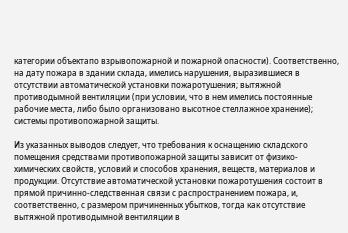категории объектапо взрывопожарной и пожарной опасности). Соответственно, на дату пожара в здании склада, имелись нарушения, выразившиеся в отсутствии автоматической установки пожаротушения; вытяжной противодымной вентиляции (при условии, что в нем имелись постоянные рабочие места, либо было организовано высотное стеллажное хранение); системы противопожарной защиты.

Из указанных выводов следует, что требования к оснащению складского помещения средствами противопожарной защиты зависит от физико-химических свойств, условий и способов хранения, веществ, материалов и продукции. Отсутствие автоматической установки пожаротушения состоит в прямой причинно-следственная связи с распространением пожара, и, соответственно, с размером причиненных убытков, тогда как отсутствие вытяжной противодымной вентиляции в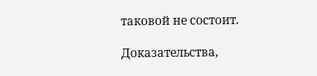таковой не состоит.

Доказательства,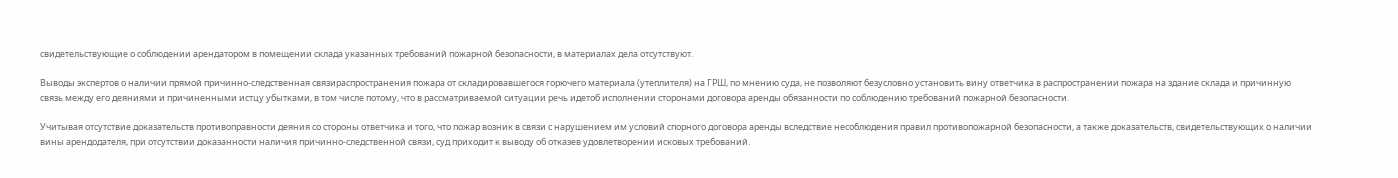свидетельствующие о соблюдении арендатором в помещении склада указанных требований пожарной безопасности, в материалах дела отсутствуют.

Выводы экспертов о наличии прямой причинно-следственная связираспространения пожара от складировавшегося горючего материала (утеплителя) на ГРШ, по мнению суда, не позволяют безусловно установить вину ответчика в распространении пожара на здание склада и причинную связь между его деяниями и причиненными истцу убытками, в том числе потому, что в рассматриваемой ситуации речь идетоб исполнении сторонами договора аренды обязанности по соблюдению требований пожарной безопасности.

Учитывая отсутствие доказательств противоправности деяния со стороны ответчика и того, что пожар возник в связи с нарушением им условий спорного договора аренды вследствие несоблюдения правил противопожарной безопасности, а также доказательств, свидетельствующих о наличии вины арендодателя, при отсутствии доказанности наличия причинно-следственной связи, суд приходит к выводу об отказев удовлетворении исковых требований.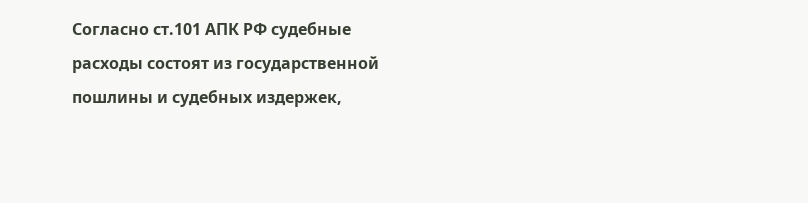Согласно ст.101 АПК РФ судебные расходы состоят из государственной пошлины и судебных издержек,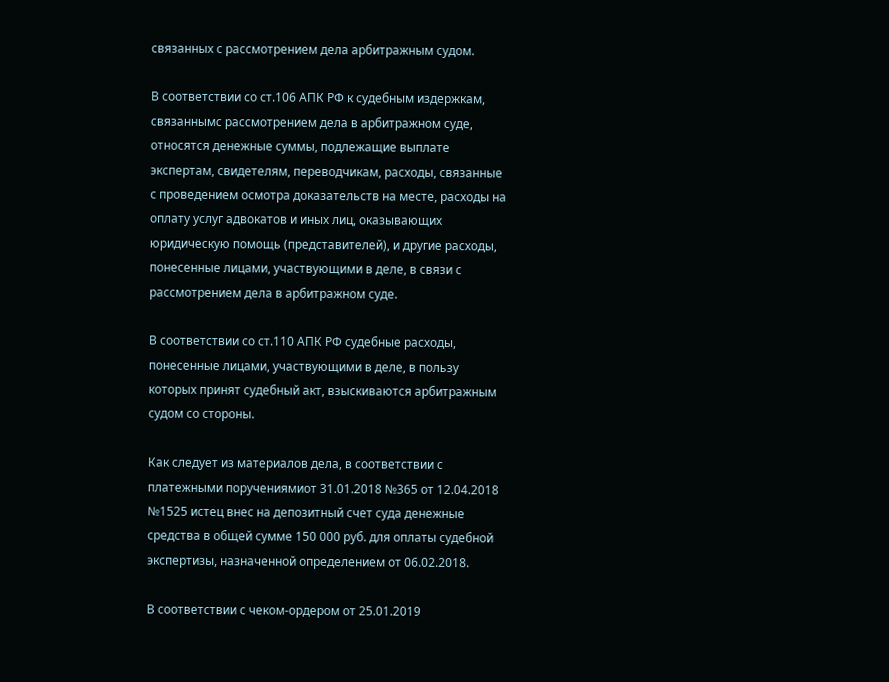связанных с рассмотрением дела арбитражным судом.

В соответствии со ст.106 АПК РФ к судебным издержкам, связаннымс рассмотрением дела в арбитражном суде, относятся денежные суммы, подлежащие выплате экспертам, свидетелям, переводчикам, расходы, связанные с проведением осмотра доказательств на месте, расходы на оплату услуг адвокатов и иных лиц, оказывающих юридическую помощь (представителей), и другие расходы, понесенные лицами, участвующими в деле, в связи с рассмотрением дела в арбитражном суде.

В соответствии со ст.110 АПК РФ судебные расходы, понесенные лицами, участвующими в деле, в пользу которых принят судебный акт, взыскиваются арбитражным судом со стороны.

Как следует из материалов дела, в соответствии с платежными поручениямиот 31.01.2018 №365 от 12.04.2018 №1525 истец внес на депозитный счет суда денежные средства в общей сумме 150 000 руб. для оплаты судебной экспертизы, назначенной определением от 06.02.2018.

В соответствии с чеком-ордером от 25.01.2019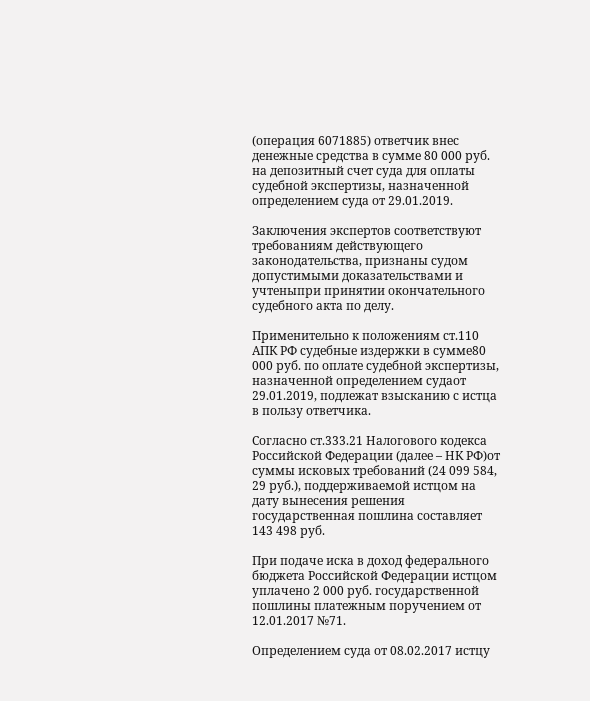(операция 6071885) ответчик внес денежные средства в сумме 80 000 руб. на депозитный счет суда для оплаты судебной экспертизы, назначенной определением суда от 29.01.2019.

Заключения экспертов соответствуют требованиям действующего законодательства, признаны судом допустимыми доказательствами и учтеныпри принятии окончательного судебного акта по делу.

Применительно к положениям ст.110 АПК РФ судебные издержки в сумме80 000 руб. по оплате судебной экспертизы, назначенной определением судаот 29.01.2019, подлежат взысканию с истца в пользу ответчика.

Согласно ст.333.21 Налогового кодекса Российской Федерации (далее – НК РФ)от суммы исковых требований (24 099 584, 29 руб.), поддерживаемой истцом на дату вынесения решения государственная пошлина составляет 143 498 руб.

При подаче иска в доход федерального бюджета Российской Федерации истцом уплачено 2 000 руб. государственной пошлины платежным поручением от 12.01.2017 №71.

Определением суда от 08.02.2017 истцу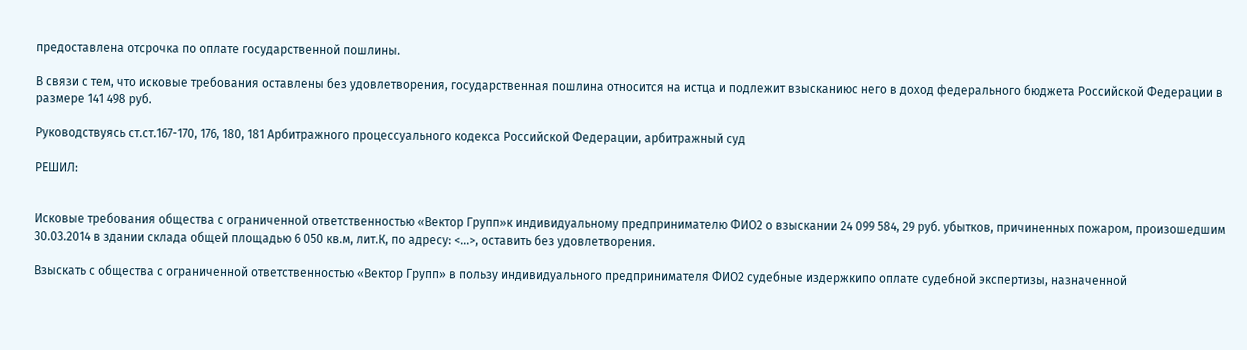предоставлена отсрочка по оплате государственной пошлины.

В связи с тем, что исковые требования оставлены без удовлетворения, государственная пошлина относится на истца и подлежит взысканиюс него в доход федерального бюджета Российской Федерации в размере 141 498 руб.

Руководствуясь ст.ст.167-170, 176, 180, 181 Арбитражного процессуального кодекса Российской Федерации, арбитражный суд

РЕШИЛ:


Исковые требования общества с ограниченной ответственностью «Вектор Групп»к индивидуальному предпринимателю ФИО2 о взыскании 24 099 584, 29 руб. убытков, причиненных пожаром, произошедшим 30.03.2014 в здании склада общей площадью 6 050 кв.м, лит.К, по адресу: <...>, оставить без удовлетворения.

Взыскать с общества с ограниченной ответственностью «Вектор Групп» в пользу индивидуального предпринимателя ФИО2 судебные издержкипо оплате судебной экспертизы, назначенной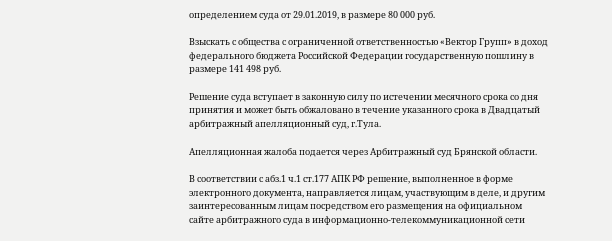определением суда от 29.01.2019, в размере 80 000 руб.

Взыскать с общества с ограниченной ответственностью «Вектор Групп» в доход федерального бюджета Российской Федерации государственную пошлину в размере 141 498 руб.

Решение суда вступает в законную силу по истечении месячного срока со дня принятия и может быть обжаловано в течение указанного срока в Двадцатый арбитражный апелляционный суд, г.Тула.

Апелляционная жалоба подается через Арбитражный суд Брянской области.

В соответствии с абз.1 ч.1 ст.177 АПК РФ решение, выполненное в форме электронного документа, направляется лицам, участвующим в деле, и другим заинтересованным лицам посредством его размещения на официальном сайте арбитражного суда в информационно-телекоммуникационной сети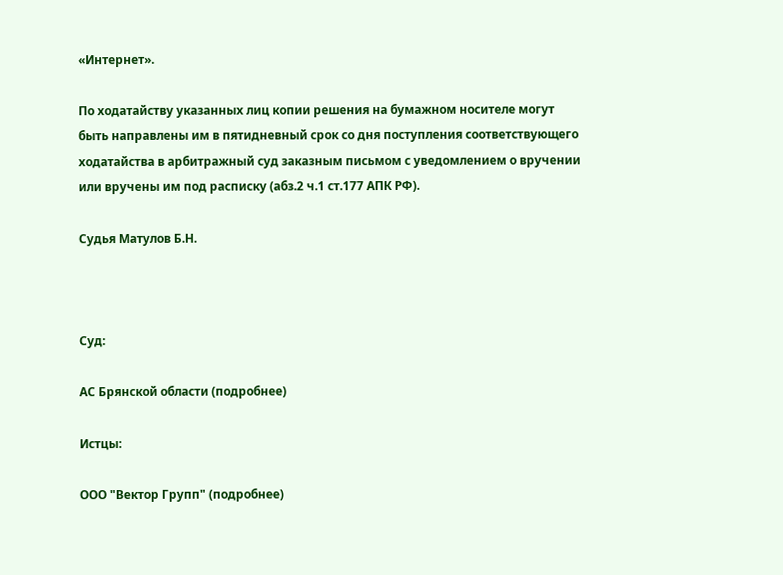«Интернет».

По ходатайству указанных лиц копии решения на бумажном носителе могут быть направлены им в пятидневный срок со дня поступления соответствующего ходатайства в арбитражный суд заказным письмом с уведомлением о вручении или вручены им под расписку (абз.2 ч.1 ст.177 АПК РФ).

Судья Матулов Б.Н.



Суд:

АС Брянской области (подробнее)

Истцы:

ООО "Вектор Групп" (подробнее)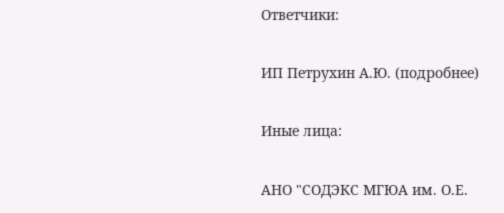Ответчики:

ИП Петрухин А.Ю. (подробнее)

Иные лица:

АНО "СОДЭКС МГЮА им. О.Е.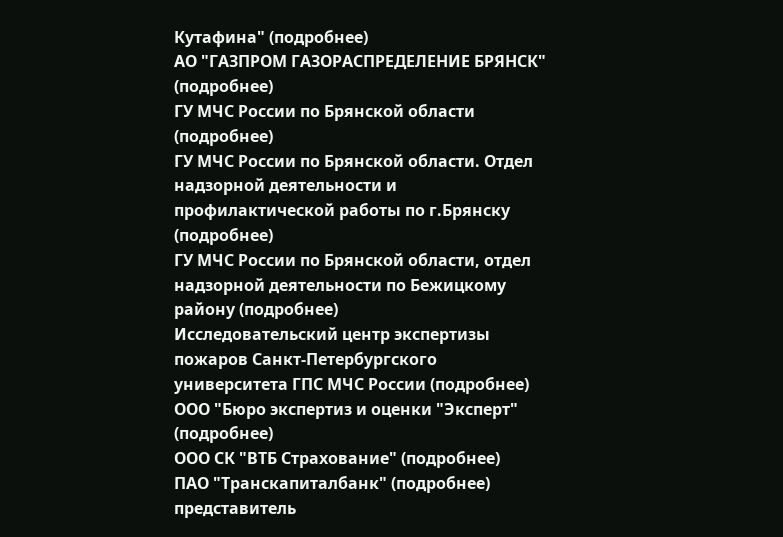Кутафина" (подробнее)
АО "ГАЗПРОМ ГАЗОРАСПРЕДЕЛЕНИЕ БРЯНСК" (подробнее)
ГУ МЧС России по Брянской области (подробнее)
ГУ МЧС России по Брянской области. Отдел надзорной деятельности и профилактической работы по г.Брянску (подробнее)
ГУ МЧС России по Брянской области, отдел надзорной деятельности по Бежицкому району (подробнее)
Исследовательский центр экспертизы пожаров Санкт-Петербургского университета ГПС МЧС России (подробнее)
ООО "Бюро экспертиз и оценки "Эксперт" (подробнее)
ООО СК "ВТБ Страхование" (подробнее)
ПАО "Транскапиталбанк" (подробнее)
представитель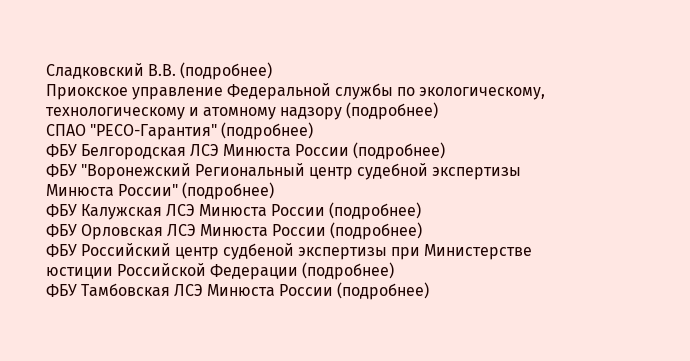Сладковский В.В. (подробнее)
Приокское управление Федеральной службы по экологическому, технологическому и атомному надзору (подробнее)
СПАО "РЕСО-Гарантия" (подробнее)
ФБУ Белгородская ЛСЭ Минюста России (подробнее)
ФБУ "Воронежский Региональный центр судебной экспертизы Минюста России" (подробнее)
ФБУ Калужская ЛСЭ Минюста России (подробнее)
ФБУ Орловская ЛСЭ Минюста России (подробнее)
ФБУ Российский центр судбеной экспертизы при Министерстве юстиции Российской Федерации (подробнее)
ФБУ Тамбовская ЛСЭ Минюста России (подробнее)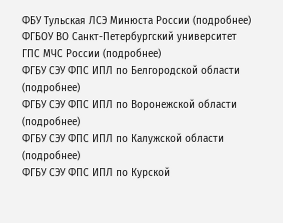ФБУ Тульская ЛСЭ Минюста России (подробнее)
ФГБОУ ВО Санкт-Петербургский университет ГПС МЧС России (подробнее)
ФГБУ СЭУ ФПС ИПЛ по Белгородской области (подробнее)
ФГБУ СЭУ ФПС ИПЛ по Воронежской области (подробнее)
ФГБУ СЭУ ФПС ИПЛ по Калужской области (подробнее)
ФГБУ СЭУ ФПС ИПЛ по Курской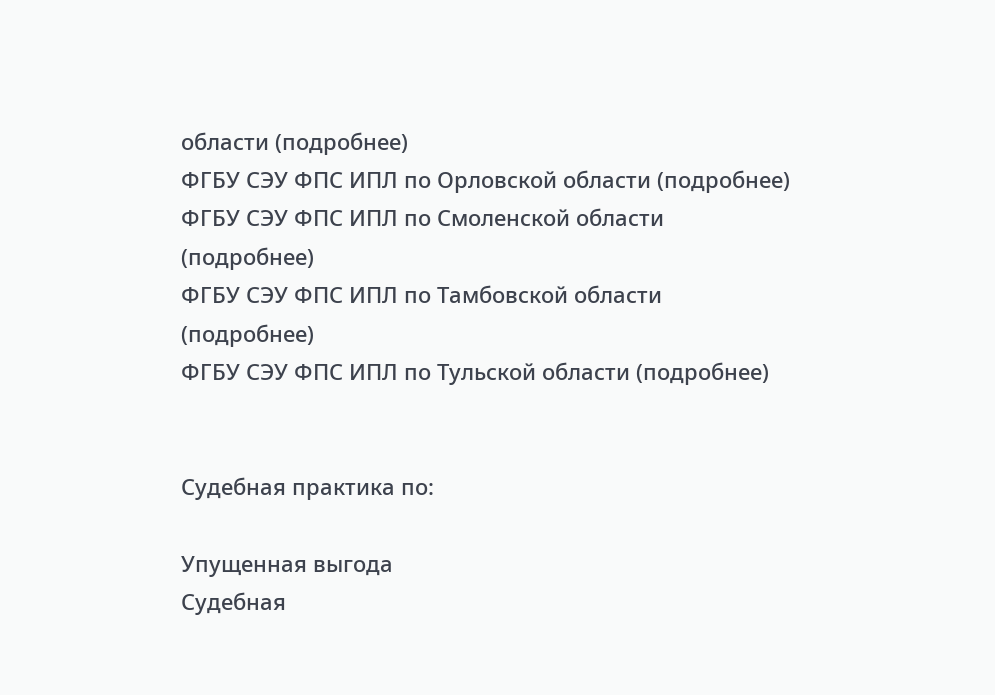области (подробнее)
ФГБУ СЭУ ФПС ИПЛ по Орловской области (подробнее)
ФГБУ СЭУ ФПС ИПЛ по Смоленской области (подробнее)
ФГБУ СЭУ ФПС ИПЛ по Тамбовской области (подробнее)
ФГБУ СЭУ ФПС ИПЛ по Тульской области (подробнее)


Судебная практика по:

Упущенная выгода
Судебная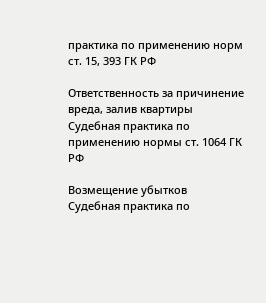практика по применению норм ст. 15, 393 ГК РФ

Ответственность за причинение вреда, залив квартиры
Судебная практика по применению нормы ст. 1064 ГК РФ

Возмещение убытков
Судебная практика по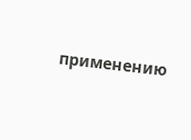применению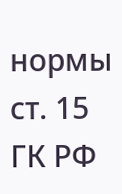нормы ст. 15 ГК РФ